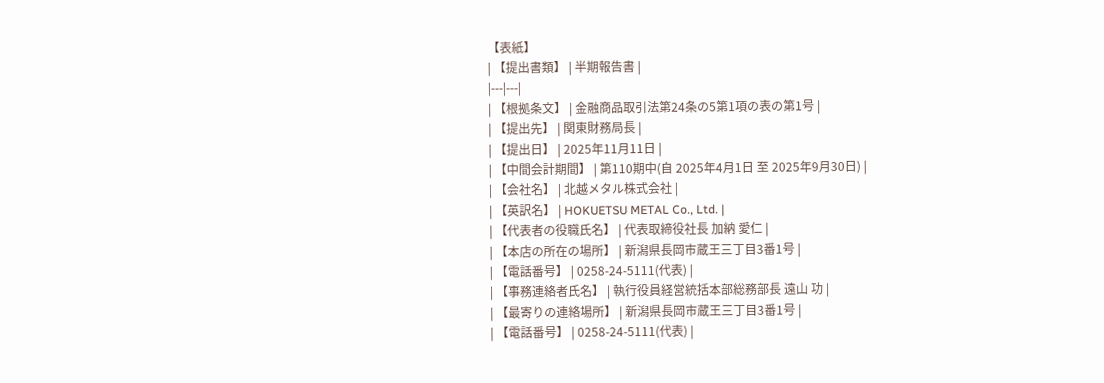【表紙】
| 【提出書類】 | 半期報告書 |
|---|---|
| 【根拠条文】 | 金融商品取引法第24条の5第1項の表の第1号 |
| 【提出先】 | 関東財務局長 |
| 【提出日】 | 2025年11月11日 |
| 【中間会計期間】 | 第110期中(自 2025年4月1日 至 2025年9月30日) |
| 【会社名】 | 北越メタル株式会社 |
| 【英訳名】 | HOKUETSU METAL Co., Ltd. |
| 【代表者の役職氏名】 | 代表取締役社長 加納 愛仁 |
| 【本店の所在の場所】 | 新潟県長岡市蔵王三丁目3番1号 |
| 【電話番号】 | 0258-24-5111(代表) |
| 【事務連絡者氏名】 | 執行役員経営統括本部総務部長 遠山 功 |
| 【最寄りの連絡場所】 | 新潟県長岡市蔵王三丁目3番1号 |
| 【電話番号】 | 0258-24-5111(代表) |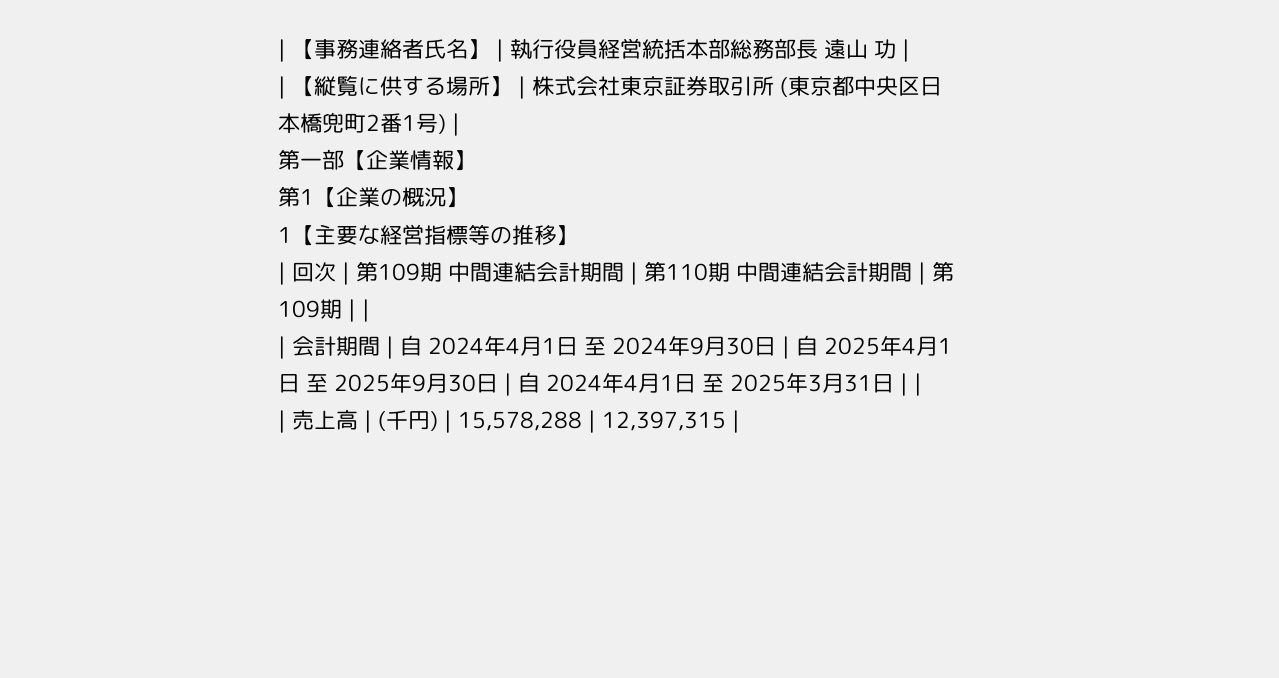| 【事務連絡者氏名】 | 執行役員経営統括本部総務部長 遠山 功 |
| 【縦覧に供する場所】 | 株式会社東京証券取引所 (東京都中央区日本橋兜町2番1号) |
第一部【企業情報】
第1【企業の概況】
1【主要な経営指標等の推移】
| 回次 | 第109期 中間連結会計期間 | 第110期 中間連結会計期間 | 第109期 | |
| 会計期間 | 自 2024年4月1日 至 2024年9月30日 | 自 2025年4月1日 至 2025年9月30日 | 自 2024年4月1日 至 2025年3月31日 | |
| 売上高 | (千円) | 15,578,288 | 12,397,315 |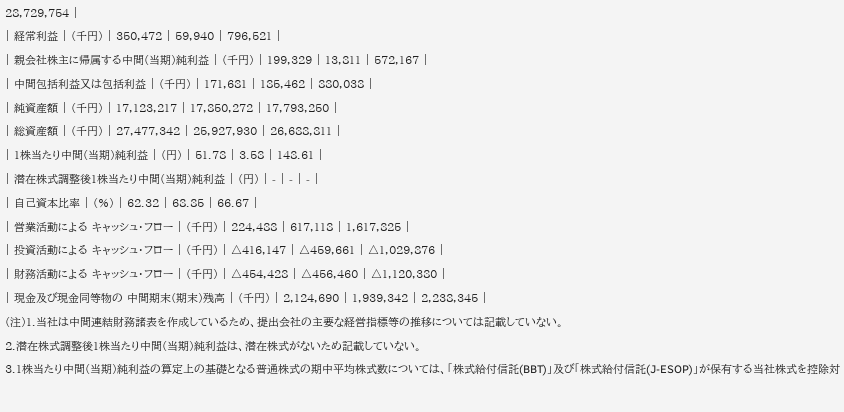28,729,754 |
| 経常利益 | (千円) | 350,472 | 59,940 | 796,521 |
| 親会社株主に帰属する中間(当期)純利益 | (千円) | 199,329 | 13,811 | 572,167 |
| 中間包括利益又は包括利益 | (千円) | 171,681 | 185,462 | 880,038 |
| 純資産額 | (千円) | 17,123,217 | 17,850,272 | 17,793,250 |
| 総資産額 | (千円) | 27,477,342 | 25,927,930 | 26,688,811 |
| 1株当たり中間(当期)純利益 | (円) | 51.78 | 3.58 | 148.61 |
| 潜在株式調整後1株当たり中間(当期)純利益 | (円) | - | - | - |
| 自己資本比率 | (%) | 62.32 | 68.85 | 66.67 |
| 営業活動による キャッシュ・フロー | (千円) | 224,488 | 617,118 | 1,617,825 |
| 投資活動による キャッシュ・フロー | (千円) | △416,147 | △459,661 | △1,029,876 |
| 財務活動による キャッシュ・フロー | (千円) | △454,428 | △456,460 | △1,120,380 |
| 現金及び現金同等物の 中間期末(期末)残高 | (千円) | 2,124,690 | 1,939,342 | 2,238,345 |
(注)1.当社は中間連結財務諸表を作成しているため、提出会社の主要な経営指標等の推移については記載していない。
2.潜在株式調整後1株当たり中間(当期)純利益は、潜在株式がないため記載していない。
3.1株当たり中間(当期)純利益の算定上の基礎となる普通株式の期中平均株式数については、「株式給付信託(BBT)」及び「株式給付信託(J-ESOP)」が保有する当社株式を控除対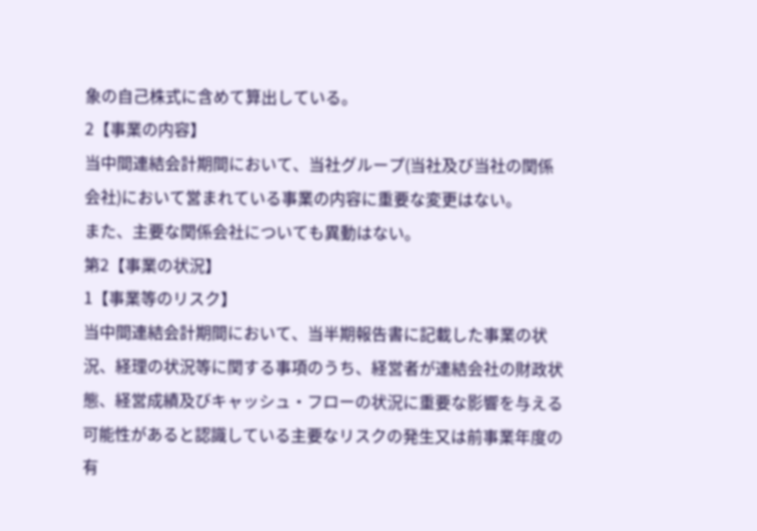象の自己株式に含めて算出している。
2【事業の内容】
当中間連結会計期間において、当社グループ(当社及び当社の関係会社)において営まれている事業の内容に重要な変更はない。
また、主要な関係会社についても異動はない。
第2【事業の状況】
1【事業等のリスク】
当中間連結会計期間において、当半期報告書に記載した事業の状況、経理の状況等に関する事項のうち、経営者が連結会社の財政状態、経営成績及びキャッシュ・フローの状況に重要な影響を与える可能性があると認識している主要なリスクの発生又は前事業年度の有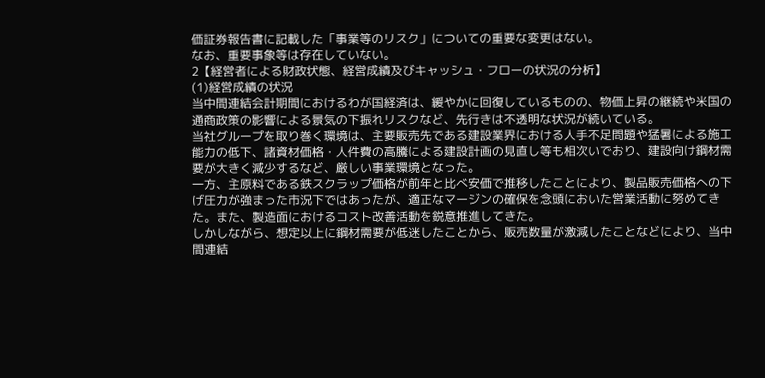価証券報告書に記載した「事業等のリスク」についての重要な変更はない。
なお、重要事象等は存在していない。
2【経営者による財政状態、経営成績及びキャッシュ・フローの状況の分析】
(1)経営成績の状況
当中間連結会計期間におけるわが国経済は、緩やかに回復しているものの、物価上昇の継続や米国の通商政策の影響による景気の下振れリスクなど、先行きは不透明な状況が続いている。
当社グループを取り巻く環境は、主要販売先である建設業界における人手不足問題や猛暑による施工能力の低下、諸資材価格・人件費の高騰による建設計画の見直し等も相次いでおり、建設向け鋼材需要が大きく減少するなど、厳しい事業環境となった。
一方、主原料である鉄スクラップ価格が前年と比べ安価で推移したことにより、製品販売価格への下げ圧力が強まった市況下ではあったが、適正なマージンの確保を念頭においた営業活動に努めてきた。また、製造面におけるコスト改善活動を鋭意推進してきた。
しかしながら、想定以上に鋼材需要が低迷したことから、販売数量が激減したことなどにより、当中間連結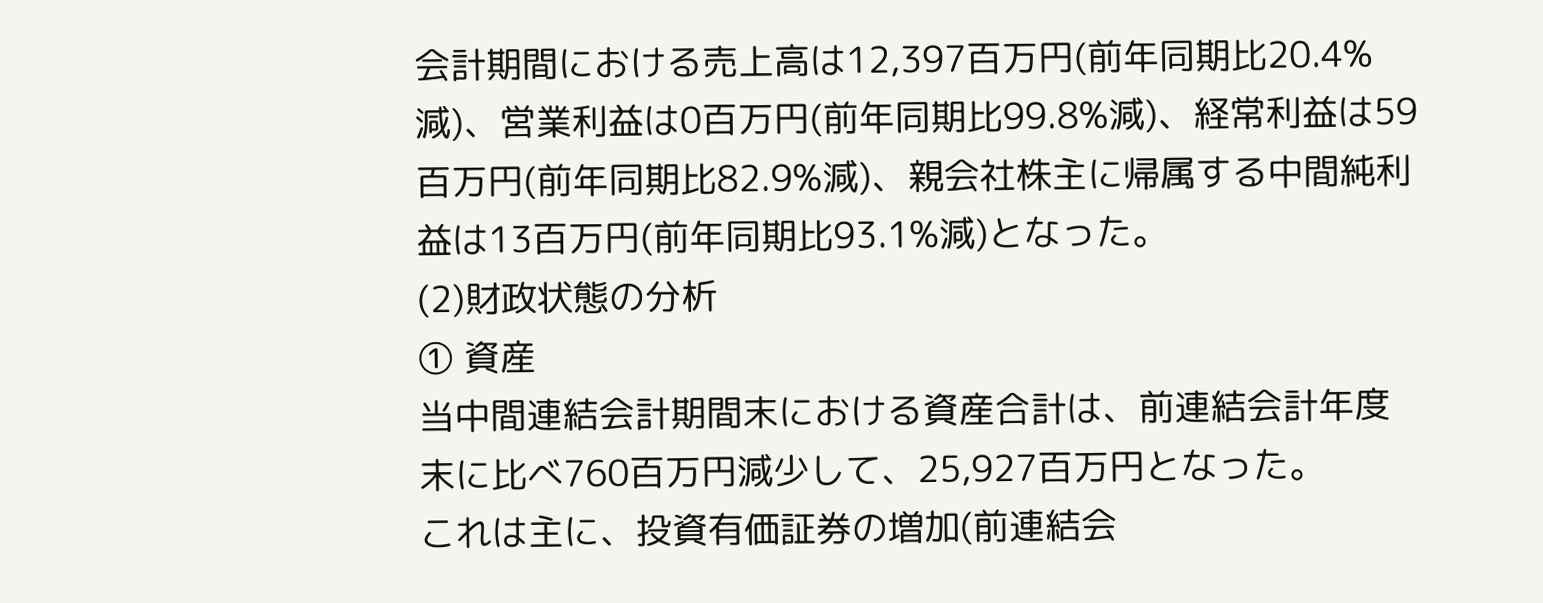会計期間における売上高は12,397百万円(前年同期比20.4%減)、営業利益は0百万円(前年同期比99.8%減)、経常利益は59百万円(前年同期比82.9%減)、親会社株主に帰属する中間純利益は13百万円(前年同期比93.1%減)となった。
(2)財政状態の分析
① 資産
当中間連結会計期間末における資産合計は、前連結会計年度末に比べ760百万円減少して、25,927百万円となった。
これは主に、投資有価証券の増加(前連結会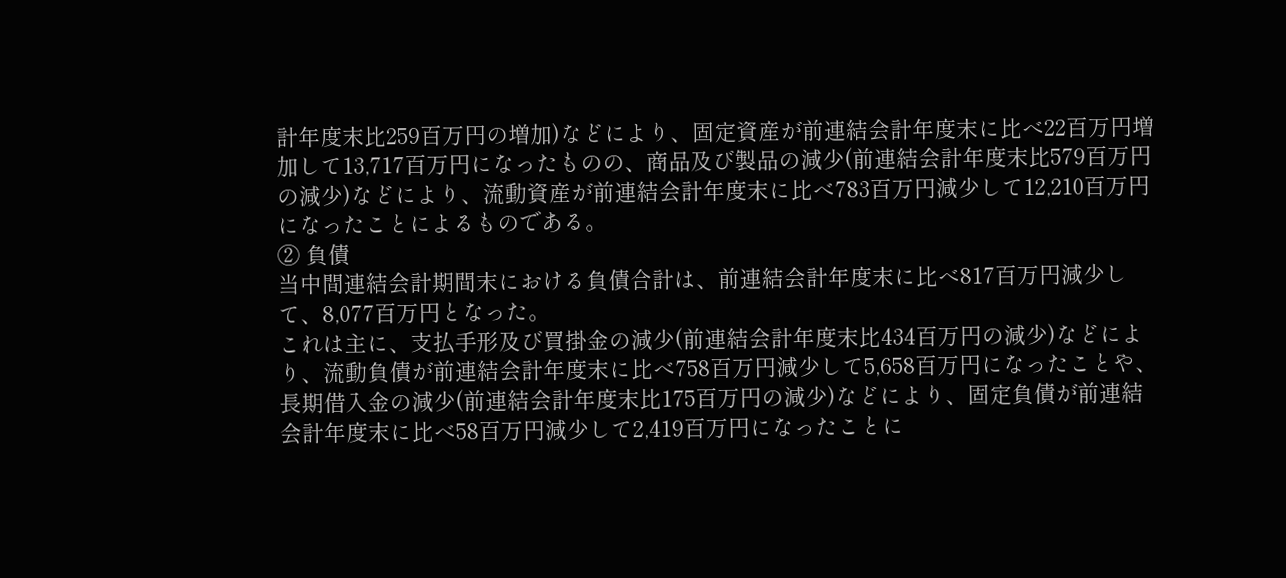計年度末比259百万円の増加)などにより、固定資産が前連結会計年度末に比べ22百万円増加して13,717百万円になったものの、商品及び製品の減少(前連結会計年度末比579百万円の減少)などにより、流動資産が前連結会計年度末に比べ783百万円減少して12,210百万円になったことによるものである。
② 負債
当中間連結会計期間末における負債合計は、前連結会計年度末に比べ817百万円減少して、8,077百万円となった。
これは主に、支払手形及び買掛金の減少(前連結会計年度末比434百万円の減少)などにより、流動負債が前連結会計年度末に比べ758百万円減少して5,658百万円になったことや、長期借入金の減少(前連結会計年度末比175百万円の減少)などにより、固定負債が前連結会計年度末に比べ58百万円減少して2,419百万円になったことに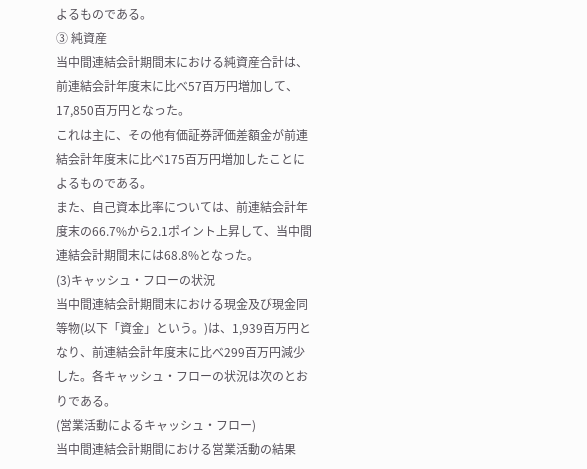よるものである。
③ 純資産
当中間連結会計期間末における純資産合計は、前連結会計年度末に比べ57百万円増加して、17,850百万円となった。
これは主に、その他有価証券評価差額金が前連結会計年度末に比べ175百万円増加したことによるものである。
また、自己資本比率については、前連結会計年度末の66.7%から2.1ポイント上昇して、当中間連結会計期間末には68.8%となった。
(3)キャッシュ・フローの状況
当中間連結会計期間末における現金及び現金同等物(以下「資金」という。)は、1,939百万円となり、前連結会計年度末に比べ299百万円減少した。各キャッシュ・フローの状況は次のとおりである。
(営業活動によるキャッシュ・フロー)
当中間連結会計期間における営業活動の結果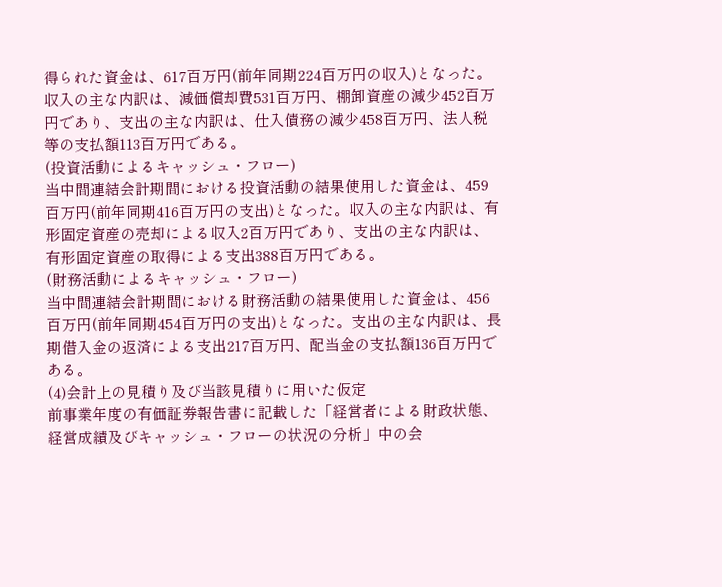得られた資金は、617百万円(前年同期224百万円の収入)となった。収入の主な内訳は、減価償却費531百万円、棚卸資産の減少452百万円であり、支出の主な内訳は、仕入債務の減少458百万円、法人税等の支払額113百万円である。
(投資活動によるキャッシュ・フロー)
当中間連結会計期間における投資活動の結果使用した資金は、459百万円(前年同期416百万円の支出)となった。収入の主な内訳は、有形固定資産の売却による収入2百万円であり、支出の主な内訳は、有形固定資産の取得による支出388百万円である。
(財務活動によるキャッシュ・フロー)
当中間連結会計期間における財務活動の結果使用した資金は、456百万円(前年同期454百万円の支出)となった。支出の主な内訳は、長期借入金の返済による支出217百万円、配当金の支払額136百万円である。
(4)会計上の見積り及び当該見積りに用いた仮定
前事業年度の有価証券報告書に記載した「経営者による財政状態、経営成績及びキャッシュ・フローの状況の分析」中の会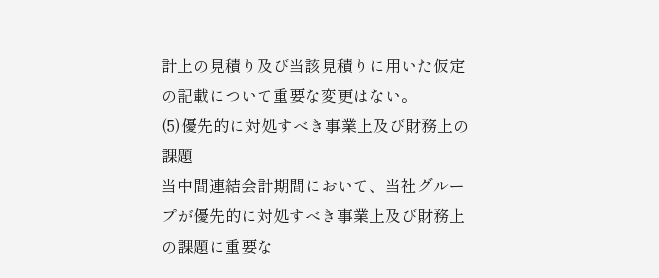計上の見積り及び当該見積りに用いた仮定の記載について重要な変更はない。
(5)優先的に対処すべき事業上及び財務上の課題
当中間連結会計期間において、当社グループが優先的に対処すべき事業上及び財務上の課題に重要な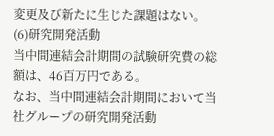変更及び新たに生じた課題はない。
(6)研究開発活動
当中間連結会計期間の試験研究費の総額は、46百万円である。
なお、当中間連結会計期間において当社グループの研究開発活動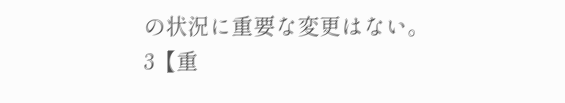の状況に重要な変更はない。
3【重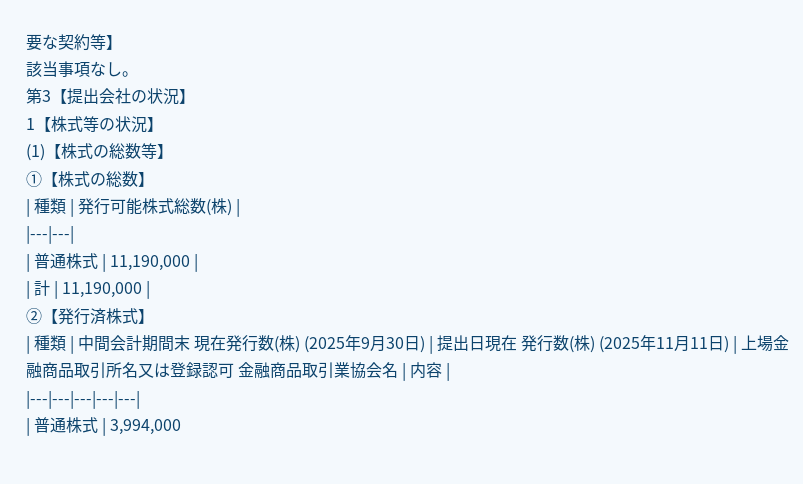要な契約等】
該当事項なし。
第3【提出会社の状況】
1【株式等の状況】
(1)【株式の総数等】
①【株式の総数】
| 種類 | 発行可能株式総数(株) |
|---|---|
| 普通株式 | 11,190,000 |
| 計 | 11,190,000 |
②【発行済株式】
| 種類 | 中間会計期間末 現在発行数(株) (2025年9月30日) | 提出日現在 発行数(株) (2025年11月11日) | 上場金融商品取引所名又は登録認可 金融商品取引業協会名 | 内容 |
|---|---|---|---|---|
| 普通株式 | 3,994,000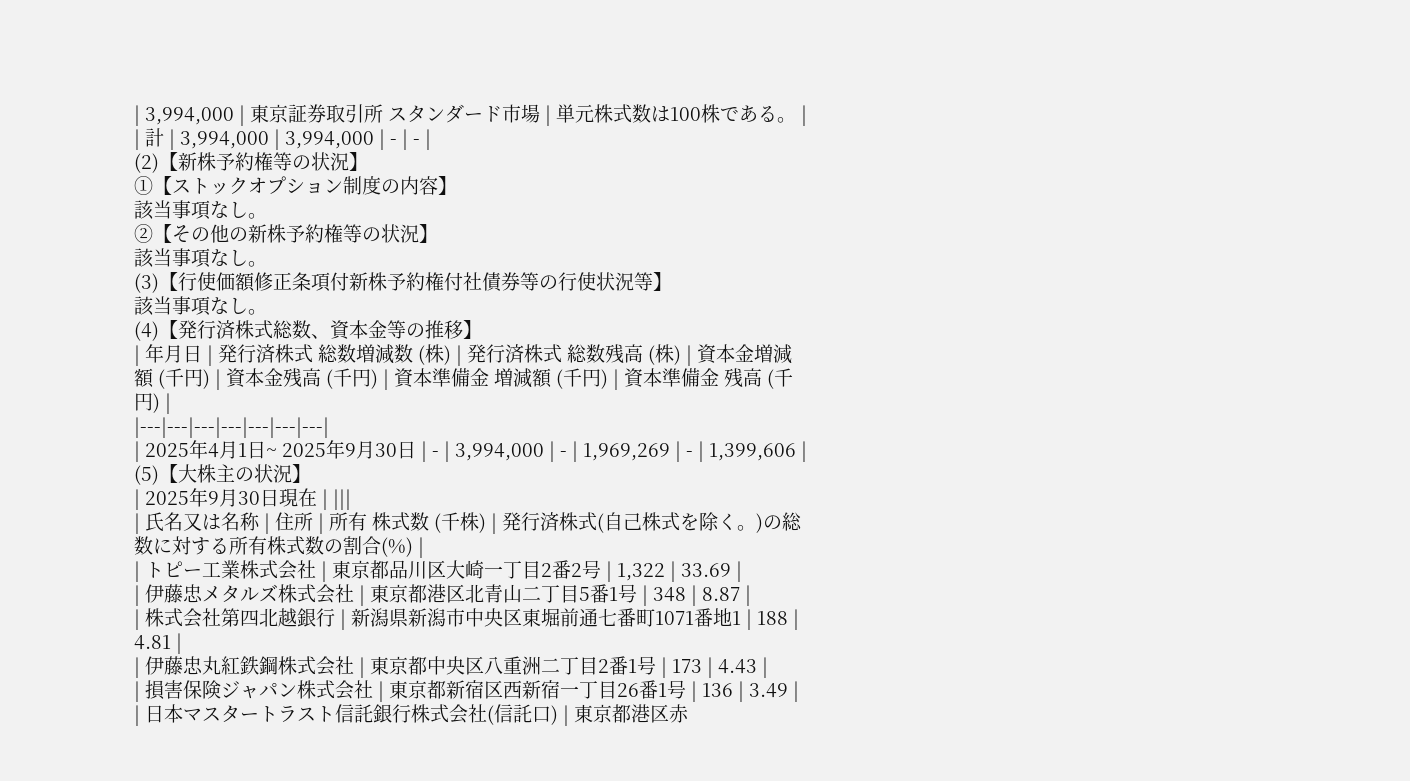| 3,994,000 | 東京証券取引所 スタンダード市場 | 単元株式数は100株である。 |
| 計 | 3,994,000 | 3,994,000 | - | - |
(2)【新株予約権等の状況】
①【ストックオプション制度の内容】
該当事項なし。
②【その他の新株予約権等の状況】
該当事項なし。
(3)【行使価額修正条項付新株予約権付社債券等の行使状況等】
該当事項なし。
(4)【発行済株式総数、資本金等の推移】
| 年月日 | 発行済株式 総数増減数 (株) | 発行済株式 総数残高 (株) | 資本金増減額 (千円) | 資本金残高 (千円) | 資本準備金 増減額 (千円) | 資本準備金 残高 (千円) |
|---|---|---|---|---|---|---|
| 2025年4月1日~ 2025年9月30日 | - | 3,994,000 | - | 1,969,269 | - | 1,399,606 |
(5)【大株主の状況】
| 2025年9月30日現在 | |||
| 氏名又は名称 | 住所 | 所有 株式数 (千株) | 発行済株式(自己株式を除く。)の総数に対する所有株式数の割合(%) |
| トピー工業株式会社 | 東京都品川区大崎一丁目2番2号 | 1,322 | 33.69 |
| 伊藤忠メタルズ株式会社 | 東京都港区北青山二丁目5番1号 | 348 | 8.87 |
| 株式会社第四北越銀行 | 新潟県新潟市中央区東堀前通七番町1071番地1 | 188 | 4.81 |
| 伊藤忠丸紅鉄鋼株式会社 | 東京都中央区八重洲二丁目2番1号 | 173 | 4.43 |
| 損害保険ジャパン株式会社 | 東京都新宿区西新宿一丁目26番1号 | 136 | 3.49 |
| 日本マスタートラスト信託銀行株式会社(信託口) | 東京都港区赤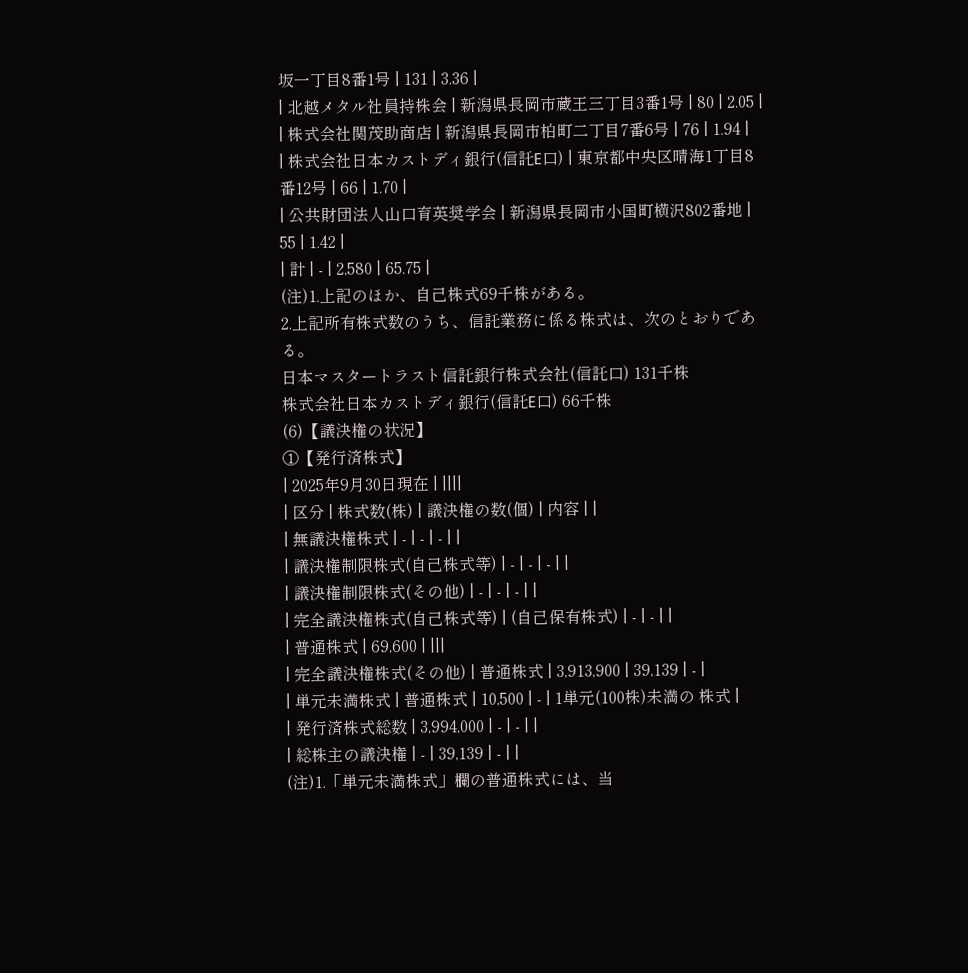坂一丁目8番1号 | 131 | 3.36 |
| 北越メタル社員持株会 | 新潟県長岡市蔵王三丁目3番1号 | 80 | 2.05 |
| 株式会社関茂助商店 | 新潟県長岡市柏町二丁目7番6号 | 76 | 1.94 |
| 株式会社日本カストディ銀行(信託E口) | 東京都中央区晴海1丁目8番12号 | 66 | 1.70 |
| 公共財団法人山口育英奨学会 | 新潟県長岡市小国町横沢802番地 | 55 | 1.42 |
| 計 | - | 2,580 | 65.75 |
(注)1.上記のほか、自己株式69千株がある。
2.上記所有株式数のうち、信託業務に係る株式は、次のとおりである。
日本マスタートラスト信託銀行株式会社(信託口) 131千株
株式会社日本カストディ銀行(信託E口) 66千株
(6)【議決権の状況】
①【発行済株式】
| 2025年9月30日現在 | ||||
| 区分 | 株式数(株) | 議決権の数(個) | 内容 | |
| 無議決権株式 | - | - | - | |
| 議決権制限株式(自己株式等) | - | - | - | |
| 議決権制限株式(その他) | - | - | - | |
| 完全議決権株式(自己株式等) | (自己保有株式) | - | - | |
| 普通株式 | 69,600 | |||
| 完全議決権株式(その他) | 普通株式 | 3,913,900 | 39,139 | - |
| 単元未満株式 | 普通株式 | 10,500 | - | 1単元(100株)未満の 株式 |
| 発行済株式総数 | 3,994,000 | - | - | |
| 総株主の議決権 | - | 39,139 | - | |
(注)1.「単元未満株式」欄の普通株式には、当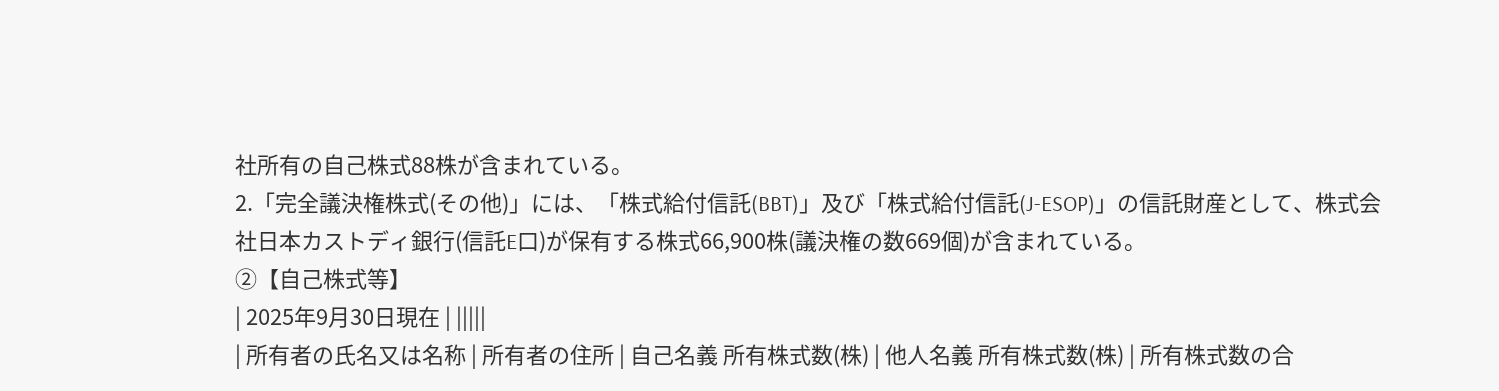社所有の自己株式88株が含まれている。
2.「完全議決権株式(その他)」には、「株式給付信託(BBT)」及び「株式給付信託(J-ESOP)」の信託財産として、株式会社日本カストディ銀行(信託E口)が保有する株式66,900株(議決権の数669個)が含まれている。
②【自己株式等】
| 2025年9月30日現在 | |||||
| 所有者の氏名又は名称 | 所有者の住所 | 自己名義 所有株式数(株) | 他人名義 所有株式数(株) | 所有株式数の合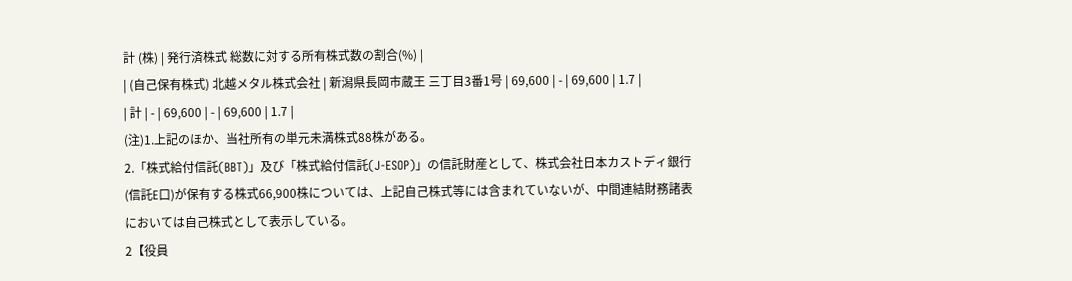計 (株) | 発行済株式 総数に対する所有株式数の割合(%) |
| (自己保有株式) 北越メタル株式会社 | 新潟県長岡市蔵王 三丁目3番1号 | 69,600 | - | 69,600 | 1.7 |
| 計 | - | 69,600 | - | 69,600 | 1.7 |
(注)1.上記のほか、当社所有の単元未満株式88株がある。
2.「株式給付信託(BBT)」及び「株式給付信託(J-ESOP)」の信託財産として、株式会社日本カストディ銀行(信託E口)が保有する株式66,900株については、上記自己株式等には含まれていないが、中間連結財務諸表においては自己株式として表示している。
2【役員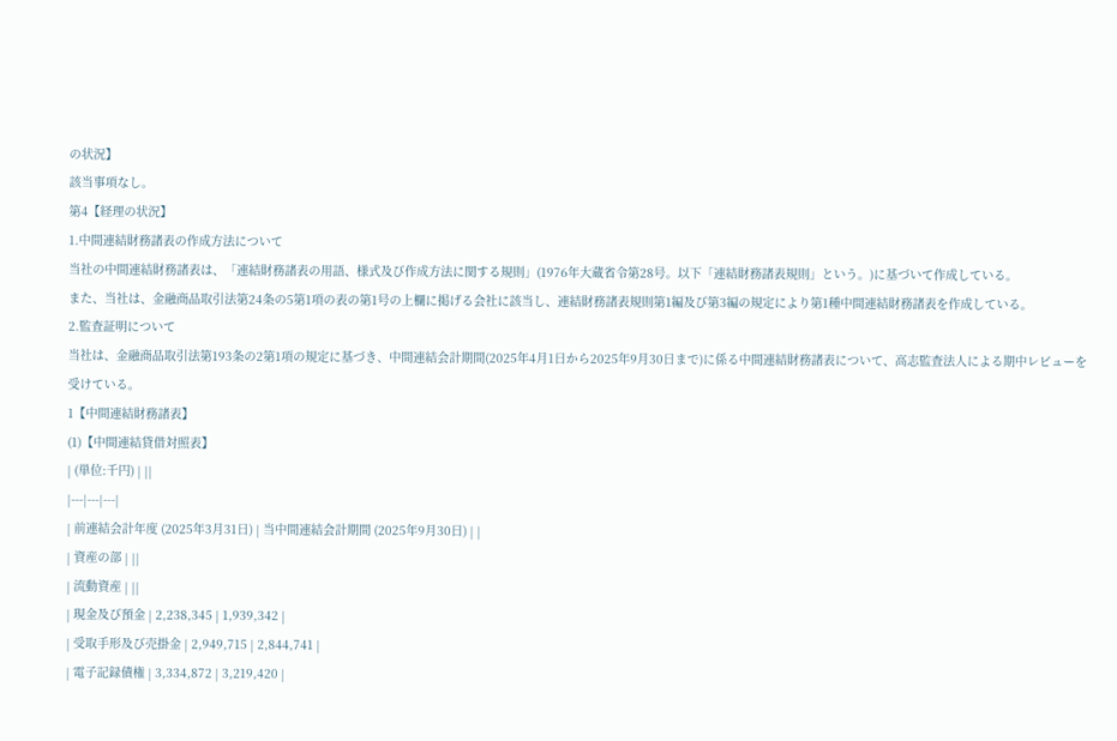の状況】
該当事項なし。
第4【経理の状況】
1.中間連結財務諸表の作成方法について
当社の中間連結財務諸表は、「連結財務諸表の用語、様式及び作成方法に関する規則」(1976年大蔵省令第28号。以下「連結財務諸表規則」という。)に基づいて作成している。
また、当社は、金融商品取引法第24条の5第1項の表の第1号の上欄に掲げる会社に該当し、連結財務諸表規則第1編及び第3編の規定により第1種中間連結財務諸表を作成している。
2.監査証明について
当社は、金融商品取引法第193条の2第1項の規定に基づき、中間連結会計期間(2025年4月1日から2025年9月30日まで)に係る中間連結財務諸表について、高志監査法人による期中レビューを受けている。
1【中間連結財務諸表】
(1)【中間連結貸借対照表】
| (単位:千円) | ||
|---|---|---|
| 前連結会計年度 (2025年3月31日) | 当中間連結会計期間 (2025年9月30日) | |
| 資産の部 | ||
| 流動資産 | ||
| 現金及び預金 | 2,238,345 | 1,939,342 |
| 受取手形及び売掛金 | 2,949,715 | 2,844,741 |
| 電子記録債権 | 3,334,872 | 3,219,420 |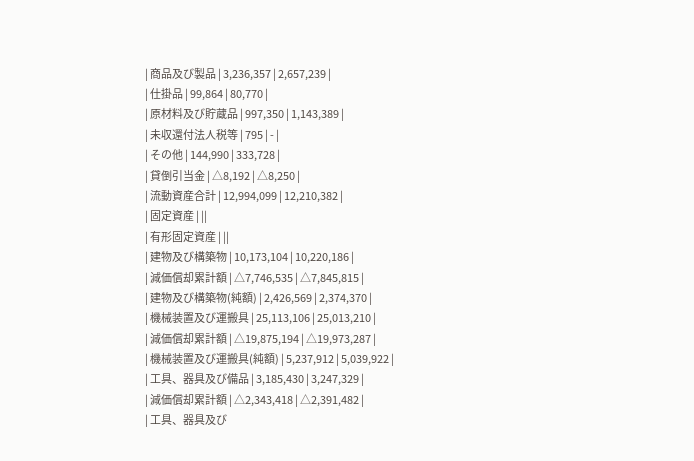| 商品及び製品 | 3,236,357 | 2,657,239 |
| 仕掛品 | 99,864 | 80,770 |
| 原材料及び貯蔵品 | 997,350 | 1,143,389 |
| 未収還付法人税等 | 795 | - |
| その他 | 144,990 | 333,728 |
| 貸倒引当金 | △8,192 | △8,250 |
| 流動資産合計 | 12,994,099 | 12,210,382 |
| 固定資産 | ||
| 有形固定資産 | ||
| 建物及び構築物 | 10,173,104 | 10,220,186 |
| 減価償却累計額 | △7,746,535 | △7,845,815 |
| 建物及び構築物(純額) | 2,426,569 | 2,374,370 |
| 機械装置及び運搬具 | 25,113,106 | 25,013,210 |
| 減価償却累計額 | △19,875,194 | △19,973,287 |
| 機械装置及び運搬具(純額) | 5,237,912 | 5,039,922 |
| 工具、器具及び備品 | 3,185,430 | 3,247,329 |
| 減価償却累計額 | △2,343,418 | △2,391,482 |
| 工具、器具及び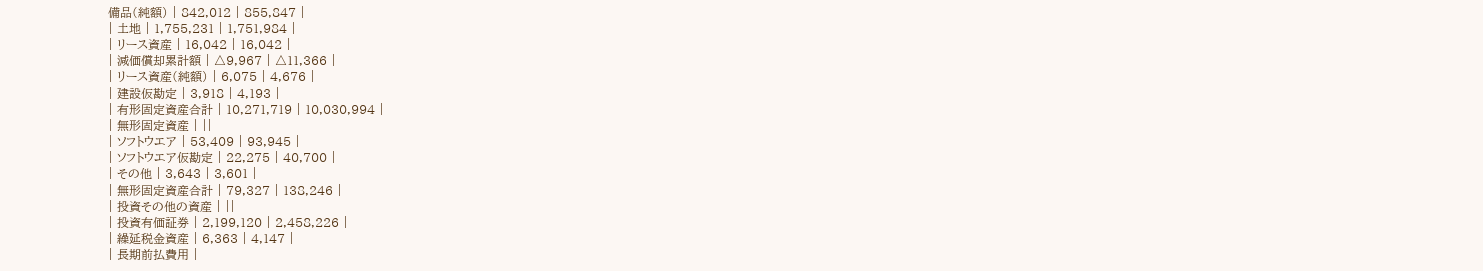備品(純額) | 842,012 | 855,847 |
| 土地 | 1,755,231 | 1,751,984 |
| リース資産 | 16,042 | 16,042 |
| 減価償却累計額 | △9,967 | △11,366 |
| リース資産(純額) | 6,075 | 4,676 |
| 建設仮勘定 | 3,918 | 4,193 |
| 有形固定資産合計 | 10,271,719 | 10,030,994 |
| 無形固定資産 | ||
| ソフトウエア | 53,409 | 93,945 |
| ソフトウエア仮勘定 | 22,275 | 40,700 |
| その他 | 3,643 | 3,601 |
| 無形固定資産合計 | 79,327 | 138,246 |
| 投資その他の資産 | ||
| 投資有価証券 | 2,199,120 | 2,458,226 |
| 繰延税金資産 | 6,363 | 4,147 |
| 長期前払費用 |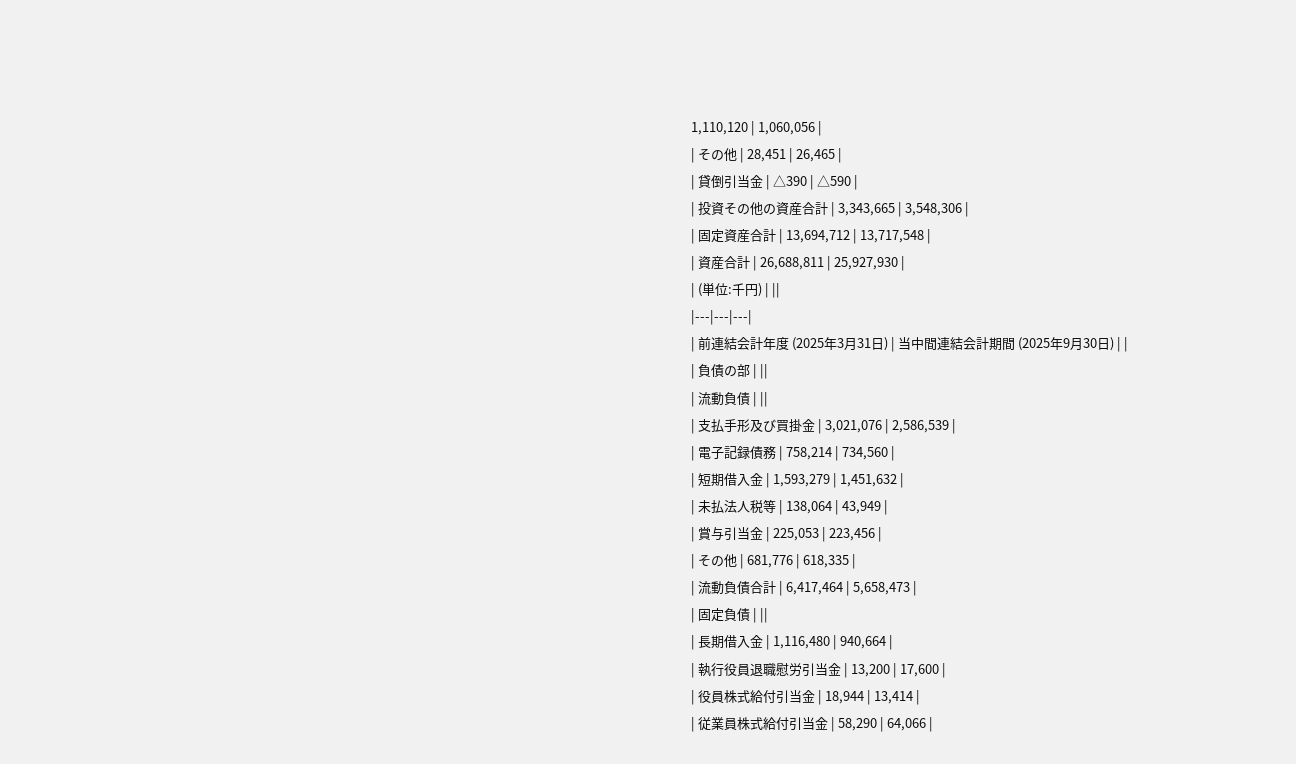1,110,120 | 1,060,056 |
| その他 | 28,451 | 26,465 |
| 貸倒引当金 | △390 | △590 |
| 投資その他の資産合計 | 3,343,665 | 3,548,306 |
| 固定資産合計 | 13,694,712 | 13,717,548 |
| 資産合計 | 26,688,811 | 25,927,930 |
| (単位:千円) | ||
|---|---|---|
| 前連結会計年度 (2025年3月31日) | 当中間連結会計期間 (2025年9月30日) | |
| 負債の部 | ||
| 流動負債 | ||
| 支払手形及び買掛金 | 3,021,076 | 2,586,539 |
| 電子記録債務 | 758,214 | 734,560 |
| 短期借入金 | 1,593,279 | 1,451,632 |
| 未払法人税等 | 138,064 | 43,949 |
| 賞与引当金 | 225,053 | 223,456 |
| その他 | 681,776 | 618,335 |
| 流動負債合計 | 6,417,464 | 5,658,473 |
| 固定負債 | ||
| 長期借入金 | 1,116,480 | 940,664 |
| 執行役員退職慰労引当金 | 13,200 | 17,600 |
| 役員株式給付引当金 | 18,944 | 13,414 |
| 従業員株式給付引当金 | 58,290 | 64,066 |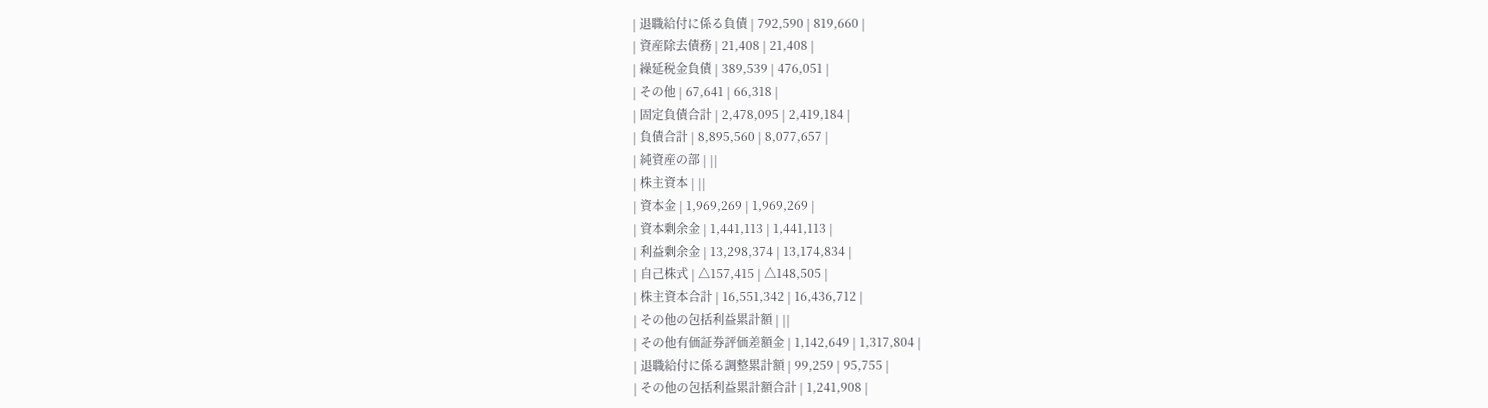| 退職給付に係る負債 | 792,590 | 819,660 |
| 資産除去債務 | 21,408 | 21,408 |
| 繰延税金負債 | 389,539 | 476,051 |
| その他 | 67,641 | 66,318 |
| 固定負債合計 | 2,478,095 | 2,419,184 |
| 負債合計 | 8,895,560 | 8,077,657 |
| 純資産の部 | ||
| 株主資本 | ||
| 資本金 | 1,969,269 | 1,969,269 |
| 資本剰余金 | 1,441,113 | 1,441,113 |
| 利益剰余金 | 13,298,374 | 13,174,834 |
| 自己株式 | △157,415 | △148,505 |
| 株主資本合計 | 16,551,342 | 16,436,712 |
| その他の包括利益累計額 | ||
| その他有価証券評価差額金 | 1,142,649 | 1,317,804 |
| 退職給付に係る調整累計額 | 99,259 | 95,755 |
| その他の包括利益累計額合計 | 1,241,908 |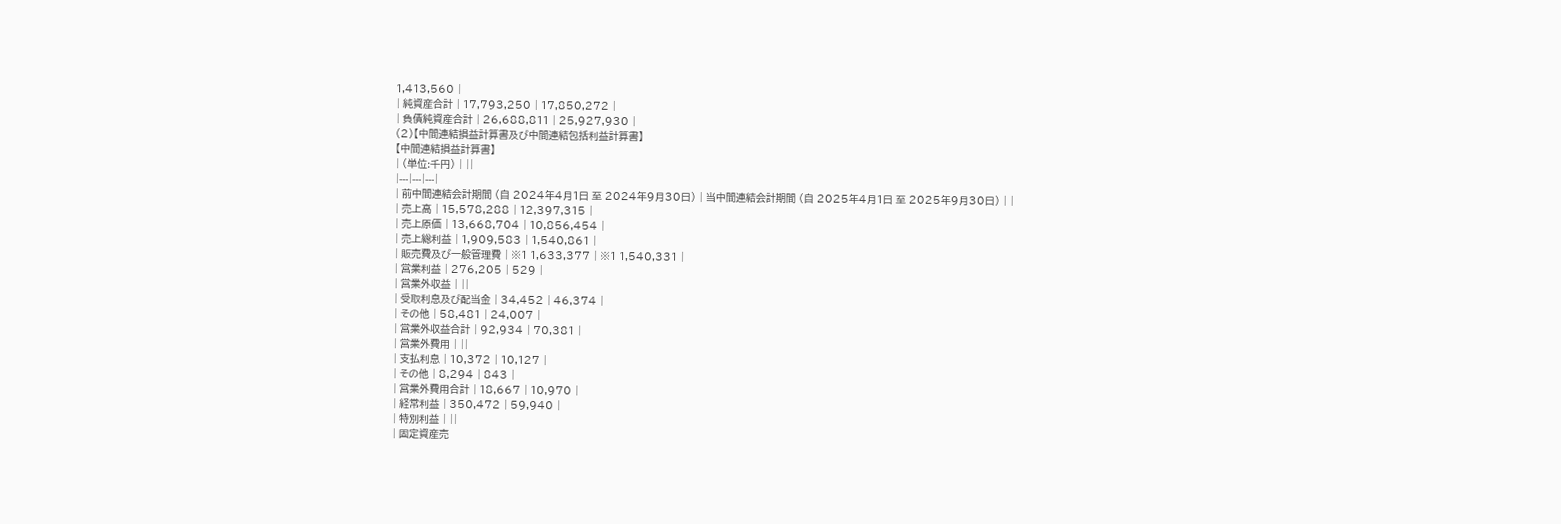1,413,560 |
| 純資産合計 | 17,793,250 | 17,850,272 |
| 負債純資産合計 | 26,688,811 | 25,927,930 |
(2)【中間連結損益計算書及び中間連結包括利益計算書】
【中間連結損益計算書】
| (単位:千円) | ||
|---|---|---|
| 前中間連結会計期間 (自 2024年4月1日 至 2024年9月30日) | 当中間連結会計期間 (自 2025年4月1日 至 2025年9月30日) | |
| 売上高 | 15,578,288 | 12,397,315 |
| 売上原価 | 13,668,704 | 10,856,454 |
| 売上総利益 | 1,909,583 | 1,540,861 |
| 販売費及び一般管理費 | ※1 1,633,377 | ※1 1,540,331 |
| 営業利益 | 276,205 | 529 |
| 営業外収益 | ||
| 受取利息及び配当金 | 34,452 | 46,374 |
| その他 | 58,481 | 24,007 |
| 営業外収益合計 | 92,934 | 70,381 |
| 営業外費用 | ||
| 支払利息 | 10,372 | 10,127 |
| その他 | 8,294 | 843 |
| 営業外費用合計 | 18,667 | 10,970 |
| 経常利益 | 350,472 | 59,940 |
| 特別利益 | ||
| 固定資産売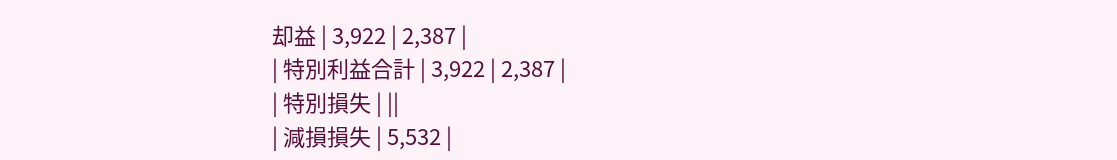却益 | 3,922 | 2,387 |
| 特別利益合計 | 3,922 | 2,387 |
| 特別損失 | ||
| 減損損失 | 5,532 |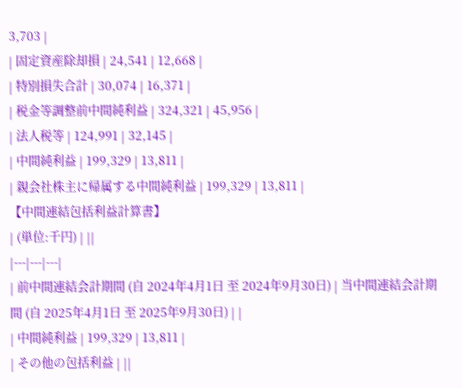3,703 |
| 固定資産除却損 | 24,541 | 12,668 |
| 特別損失合計 | 30,074 | 16,371 |
| 税金等調整前中間純利益 | 324,321 | 45,956 |
| 法人税等 | 124,991 | 32,145 |
| 中間純利益 | 199,329 | 13,811 |
| 親会社株主に帰属する中間純利益 | 199,329 | 13,811 |
【中間連結包括利益計算書】
| (単位:千円) | ||
|---|---|---|
| 前中間連結会計期間 (自 2024年4月1日 至 2024年9月30日) | 当中間連結会計期間 (自 2025年4月1日 至 2025年9月30日) | |
| 中間純利益 | 199,329 | 13,811 |
| その他の包括利益 | ||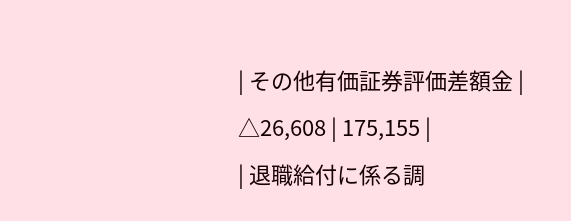| その他有価証券評価差額金 | △26,608 | 175,155 |
| 退職給付に係る調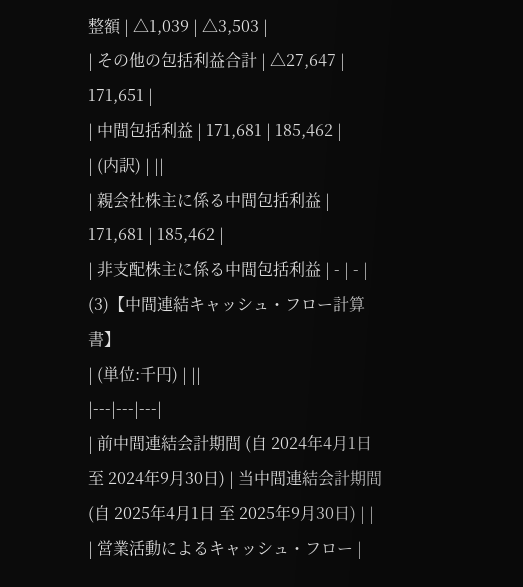整額 | △1,039 | △3,503 |
| その他の包括利益合計 | △27,647 | 171,651 |
| 中間包括利益 | 171,681 | 185,462 |
| (内訳) | ||
| 親会社株主に係る中間包括利益 | 171,681 | 185,462 |
| 非支配株主に係る中間包括利益 | - | - |
(3)【中間連結キャッシュ・フロー計算書】
| (単位:千円) | ||
|---|---|---|
| 前中間連結会計期間 (自 2024年4月1日 至 2024年9月30日) | 当中間連結会計期間 (自 2025年4月1日 至 2025年9月30日) | |
| 営業活動によるキャッシュ・フロー |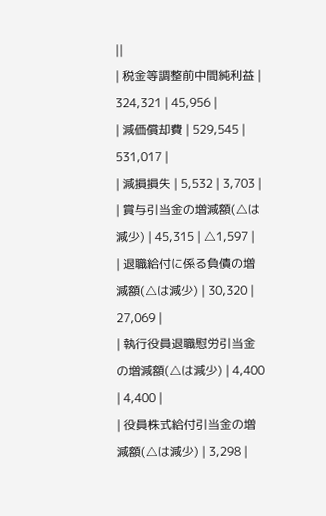||
| 税金等調整前中間純利益 | 324,321 | 45,956 |
| 減価償却費 | 529,545 | 531,017 |
| 減損損失 | 5,532 | 3,703 |
| 賞与引当金の増減額(△は減少) | 45,315 | △1,597 |
| 退職給付に係る負債の増減額(△は減少) | 30,320 | 27,069 |
| 執行役員退職慰労引当金の増減額(△は減少) | 4,400 | 4,400 |
| 役員株式給付引当金の増減額(△は減少) | 3,298 |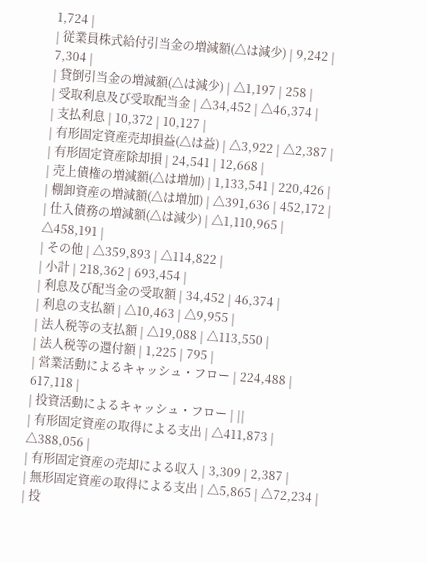1,724 |
| 従業員株式給付引当金の増減額(△は減少) | 9,242 | 7,304 |
| 貸倒引当金の増減額(△は減少) | △1,197 | 258 |
| 受取利息及び受取配当金 | △34,452 | △46,374 |
| 支払利息 | 10,372 | 10,127 |
| 有形固定資産売却損益(△は益) | △3,922 | △2,387 |
| 有形固定資産除却損 | 24,541 | 12,668 |
| 売上債権の増減額(△は増加) | 1,133,541 | 220,426 |
| 棚卸資産の増減額(△は増加) | △391,636 | 452,172 |
| 仕入債務の増減額(△は減少) | △1,110,965 | △458,191 |
| その他 | △359,893 | △114,822 |
| 小計 | 218,362 | 693,454 |
| 利息及び配当金の受取額 | 34,452 | 46,374 |
| 利息の支払額 | △10,463 | △9,955 |
| 法人税等の支払額 | △19,088 | △113,550 |
| 法人税等の還付額 | 1,225 | 795 |
| 営業活動によるキャッシュ・フロー | 224,488 | 617,118 |
| 投資活動によるキャッシュ・フロー | ||
| 有形固定資産の取得による支出 | △411,873 | △388,056 |
| 有形固定資産の売却による収入 | 3,309 | 2,387 |
| 無形固定資産の取得による支出 | △5,865 | △72,234 |
| 投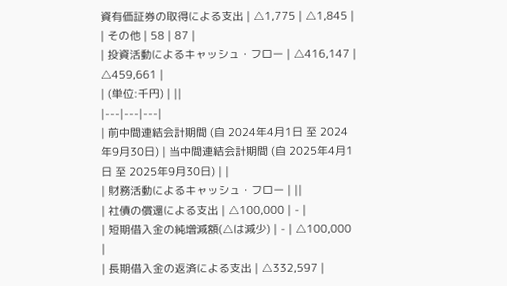資有価証券の取得による支出 | △1,775 | △1,845 |
| その他 | 58 | 87 |
| 投資活動によるキャッシュ・フロー | △416,147 | △459,661 |
| (単位:千円) | ||
|---|---|---|
| 前中間連結会計期間 (自 2024年4月1日 至 2024年9月30日) | 当中間連結会計期間 (自 2025年4月1日 至 2025年9月30日) | |
| 財務活動によるキャッシュ・フロー | ||
| 社債の償還による支出 | △100,000 | - |
| 短期借入金の純増減額(△は減少) | - | △100,000 |
| 長期借入金の返済による支出 | △332,597 |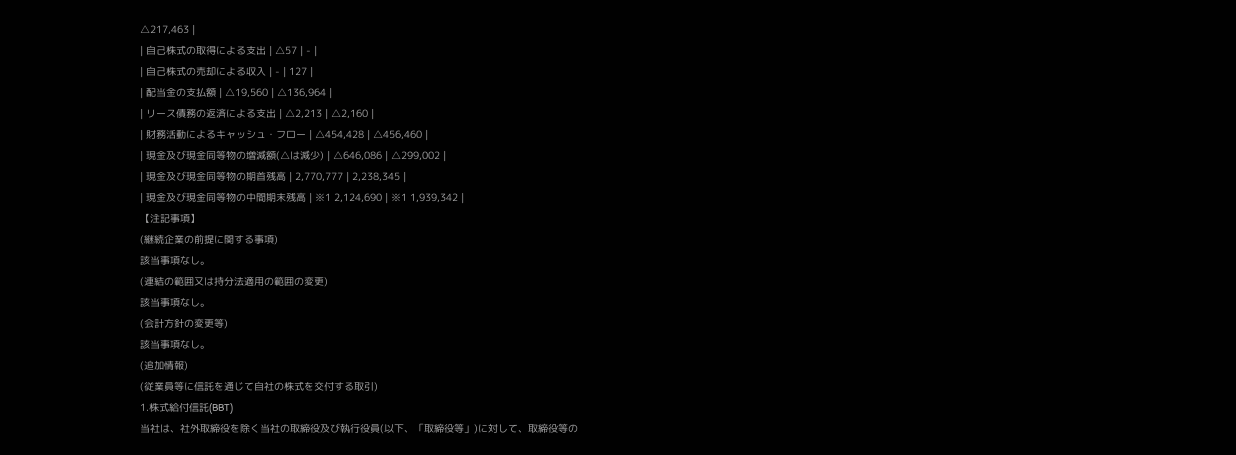△217,463 |
| 自己株式の取得による支出 | △57 | - |
| 自己株式の売却による収入 | - | 127 |
| 配当金の支払額 | △19,560 | △136,964 |
| リース債務の返済による支出 | △2,213 | △2,160 |
| 財務活動によるキャッシュ・フロー | △454,428 | △456,460 |
| 現金及び現金同等物の増減額(△は減少) | △646,086 | △299,002 |
| 現金及び現金同等物の期首残高 | 2,770,777 | 2,238,345 |
| 現金及び現金同等物の中間期末残高 | ※1 2,124,690 | ※1 1,939,342 |
【注記事項】
(継続企業の前提に関する事項)
該当事項なし。
(連結の範囲又は持分法適用の範囲の変更)
該当事項なし。
(会計方針の変更等)
該当事項なし。
(追加情報)
(従業員等に信託を通じて自社の株式を交付する取引)
1.株式給付信託(BBT)
当社は、社外取締役を除く当社の取締役及び執行役員(以下、「取締役等」)に対して、取締役等の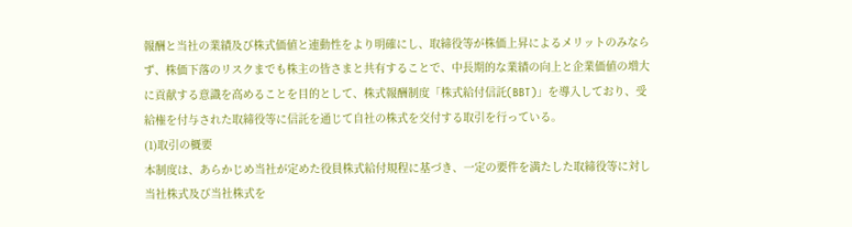報酬と当社の業績及び株式価値と連動性をより明確にし、取締役等が株価上昇によるメリットのみならず、株価下落のリスクまでも株主の皆さまと共有することで、中長期的な業績の向上と企業価値の増大に貢献する意識を高めることを目的として、株式報酬制度「株式給付信託(BBT)」を導入しており、受給権を付与された取締役等に信託を通じて自社の株式を交付する取引を行っている。
(1)取引の概要
本制度は、あらかじめ当社が定めた役員株式給付規程に基づき、一定の要件を満たした取締役等に対し当社株式及び当社株式を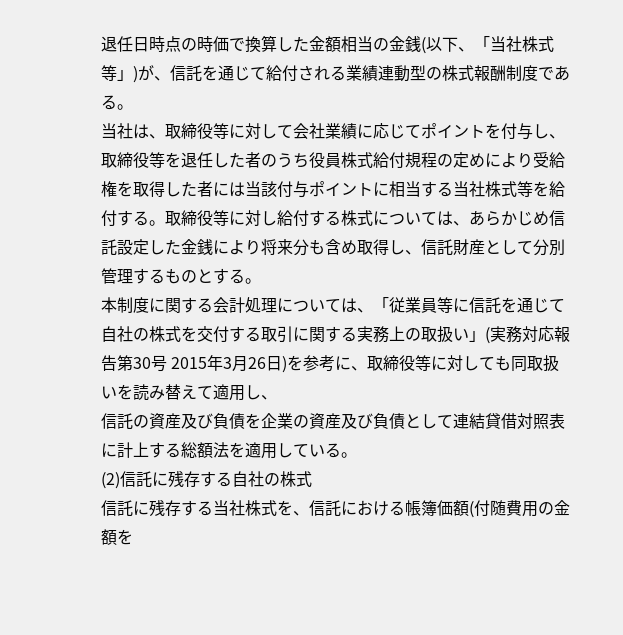退任日時点の時価で換算した金額相当の金銭(以下、「当社株式等」)が、信託を通じて給付される業績連動型の株式報酬制度である。
当社は、取締役等に対して会社業績に応じてポイントを付与し、取締役等を退任した者のうち役員株式給付規程の定めにより受給権を取得した者には当該付与ポイントに相当する当社株式等を給付する。取締役等に対し給付する株式については、あらかじめ信託設定した金銭により将来分も含め取得し、信託財産として分別管理するものとする。
本制度に関する会計処理については、「従業員等に信託を通じて自社の株式を交付する取引に関する実務上の取扱い」(実務対応報告第30号 2015年3月26日)を参考に、取締役等に対しても同取扱いを読み替えて適用し、
信託の資産及び負債を企業の資産及び負債として連結貸借対照表に計上する総額法を適用している。
(2)信託に残存する自社の株式
信託に残存する当社株式を、信託における帳簿価額(付随費用の金額を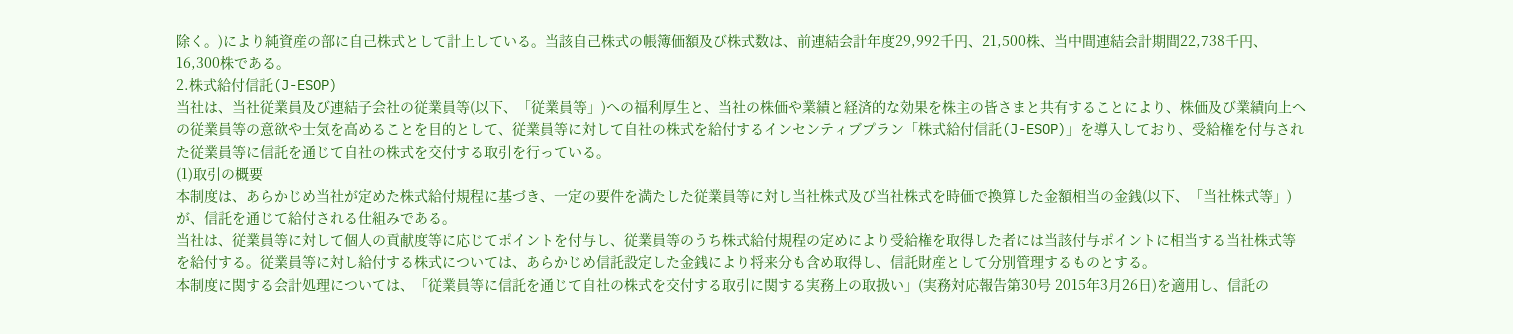除く。)により純資産の部に自己株式として計上している。当該自己株式の帳簿価額及び株式数は、前連結会計年度29,992千円、21,500株、当中間連結会計期間22,738千円、16,300株である。
2.株式給付信託(J-ESOP)
当社は、当社従業員及び連結子会社の従業員等(以下、「従業員等」)への福利厚生と、当社の株価や業績と経済的な効果を株主の皆さまと共有することにより、株価及び業績向上への従業員等の意欲や士気を高めることを目的として、従業員等に対して自社の株式を給付するインセンティブプラン「株式給付信託(J-ESOP)」を導入しており、受給権を付与された従業員等に信託を通じて自社の株式を交付する取引を行っている。
(1)取引の概要
本制度は、あらかじめ当社が定めた株式給付規程に基づき、一定の要件を満たした従業員等に対し当社株式及び当社株式を時価で換算した金額相当の金銭(以下、「当社株式等」)が、信託を通じて給付される仕組みである。
当社は、従業員等に対して個人の貢献度等に応じてポイントを付与し、従業員等のうち株式給付規程の定めにより受給権を取得した者には当該付与ポイントに相当する当社株式等を給付する。従業員等に対し給付する株式については、あらかじめ信託設定した金銭により将来分も含め取得し、信託財産として分別管理するものとする。
本制度に関する会計処理については、「従業員等に信託を通じて自社の株式を交付する取引に関する実務上の取扱い」(実務対応報告第30号 2015年3月26日)を適用し、信託の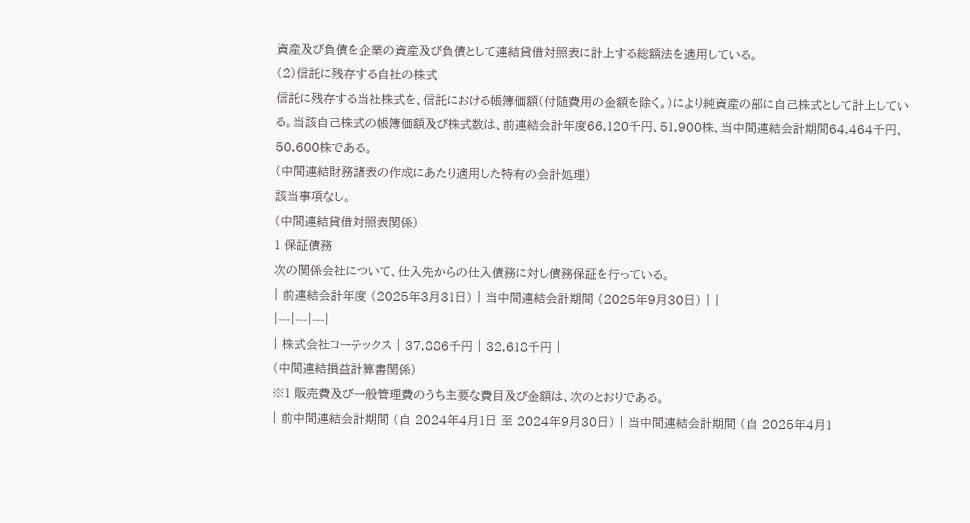資産及び負債を企業の資産及び負債として連結貸借対照表に計上する総額法を適用している。
(2)信託に残存する自社の株式
信託に残存する当社株式を、信託における帳簿価額(付随費用の金額を除く。)により純資産の部に自己株式として計上している。当該自己株式の帳簿価額及び株式数は、前連結会計年度66,120千円、51,900株、当中間連結会計期間64,464千円、50,600株である。
(中間連結財務諸表の作成にあたり適用した特有の会計処理)
該当事項なし。
(中間連結貸借対照表関係)
1 保証債務
次の関係会社について、仕入先からの仕入債務に対し債務保証を行っている。
| 前連結会計年度 (2025年3月31日) | 当中間連結会計期間 (2025年9月30日) | |
|---|---|---|
| 株式会社コーテックス | 37,886千円 | 32,618千円 |
(中間連結損益計算書関係)
※1 販売費及び一般管理費のうち主要な費目及び金額は、次のとおりである。
| 前中間連結会計期間 (自 2024年4月1日 至 2024年9月30日) | 当中間連結会計期間 (自 2025年4月1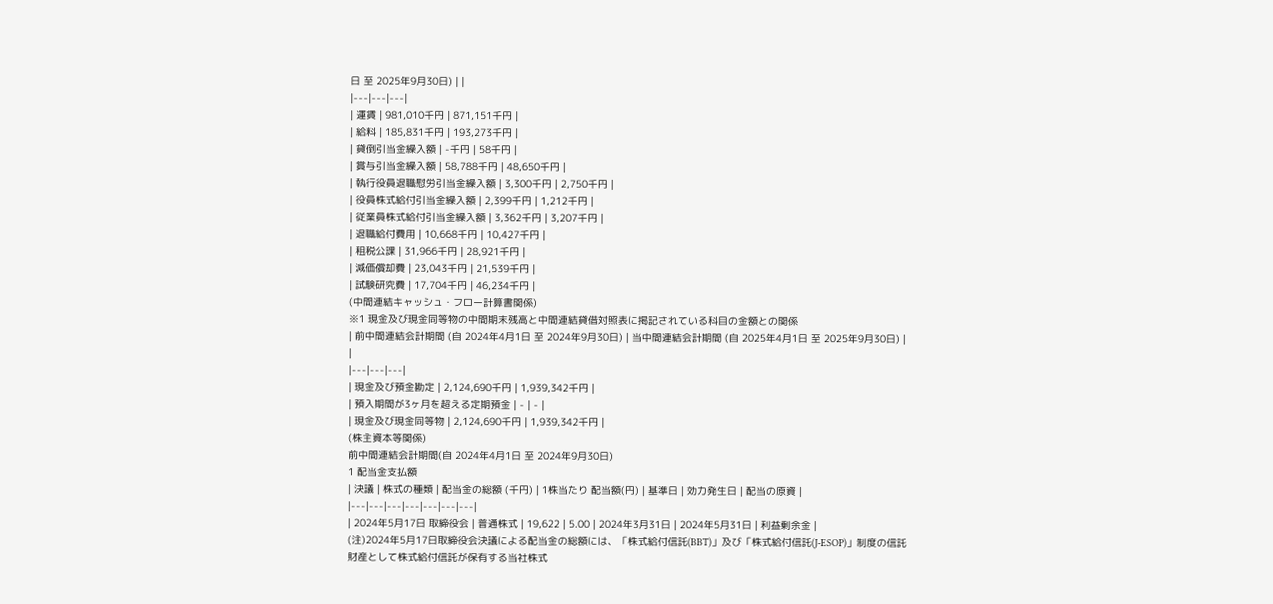日 至 2025年9月30日) | |
|---|---|---|
| 運賃 | 981,010千円 | 871,151千円 |
| 給料 | 185,831千円 | 193,273千円 |
| 貸倒引当金繰入額 | -千円 | 58千円 |
| 賞与引当金繰入額 | 58,788千円 | 48,650千円 |
| 執行役員退職慰労引当金繰入額 | 3,300千円 | 2,750千円 |
| 役員株式給付引当金繰入額 | 2,399千円 | 1,212千円 |
| 従業員株式給付引当金繰入額 | 3,362千円 | 3,207千円 |
| 退職給付費用 | 10,668千円 | 10,427千円 |
| 租税公課 | 31,966千円 | 28,921千円 |
| 減価償却費 | 23,043千円 | 21,539千円 |
| 試験研究費 | 17,704千円 | 46,234千円 |
(中間連結キャッシュ・フロー計算書関係)
※1 現金及び現金同等物の中間期末残高と中間連結貸借対照表に掲記されている科目の金額との関係
| 前中間連結会計期間 (自 2024年4月1日 至 2024年9月30日) | 当中間連結会計期間 (自 2025年4月1日 至 2025年9月30日) | |
|---|---|---|
| 現金及び預金勘定 | 2,124,690千円 | 1,939,342千円 |
| 預入期間が3ヶ月を超える定期預金 | - | - |
| 現金及び現金同等物 | 2,124,690千円 | 1,939,342千円 |
(株主資本等関係)
前中間連結会計期間(自 2024年4月1日 至 2024年9月30日)
1 配当金支払額
| 決議 | 株式の種類 | 配当金の総額 (千円) | 1株当たり 配当額(円) | 基準日 | 効力発生日 | 配当の原資 |
|---|---|---|---|---|---|---|
| 2024年5月17日 取締役会 | 普通株式 | 19,622 | 5.00 | 2024年3月31日 | 2024年5月31日 | 利益剰余金 |
(注)2024年5月17日取締役会決議による配当金の総額には、「株式給付信託(BBT)」及び「株式給付信託(J-ESOP)」制度の信託財産として株式給付信託が保有する当社株式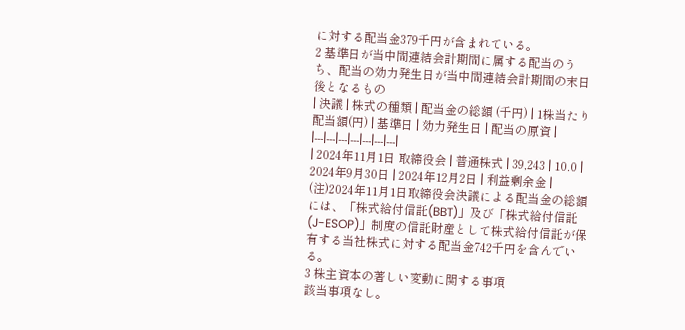に対する配当金379千円が含まれている。
2 基準日が当中間連結会計期間に属する配当のうち、配当の効力発生日が当中間連結会計期間の末日後となるもの
| 決議 | 株式の種類 | 配当金の総額 (千円) | 1株当たり 配当額(円) | 基準日 | 効力発生日 | 配当の原資 |
|---|---|---|---|---|---|---|
| 2024年11月1日 取締役会 | 普通株式 | 39,243 | 10.0 | 2024年9月30日 | 2024年12月2日 | 利益剰余金 |
(注)2024年11月1日取締役会決議による配当金の総額には、「株式給付信託(BBT)」及び「株式給付信託(J-ESOP)」制度の信託財産として株式給付信託が保有する当社株式に対する配当金742千円を含んでいる。
3 株主資本の著しい変動に関する事項
該当事項なし。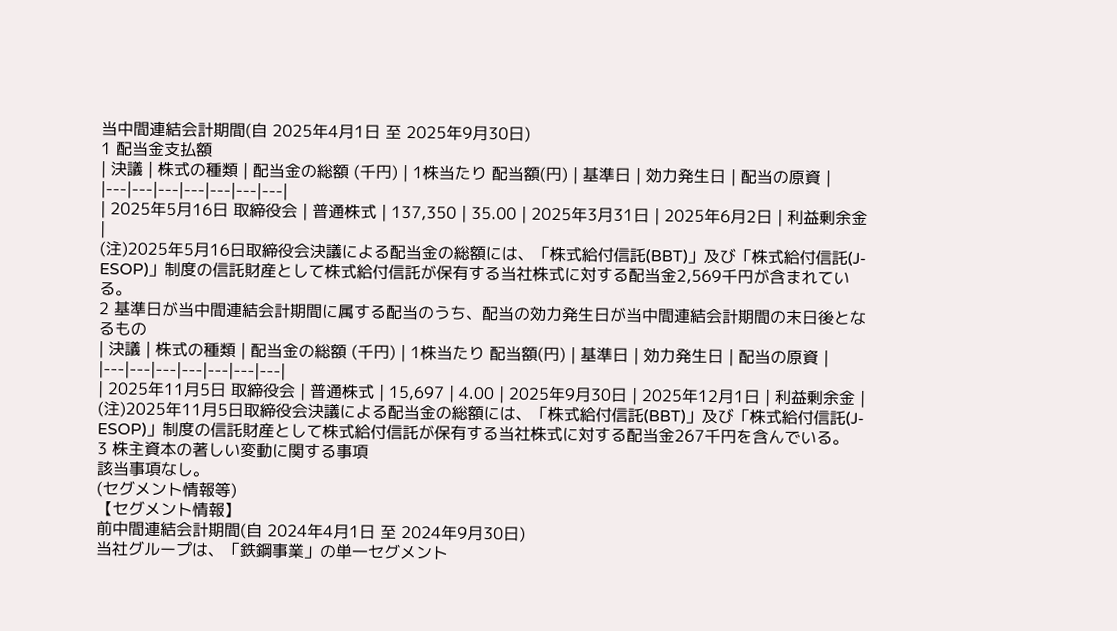当中間連結会計期間(自 2025年4月1日 至 2025年9月30日)
1 配当金支払額
| 決議 | 株式の種類 | 配当金の総額 (千円) | 1株当たり 配当額(円) | 基準日 | 効力発生日 | 配当の原資 |
|---|---|---|---|---|---|---|
| 2025年5月16日 取締役会 | 普通株式 | 137,350 | 35.00 | 2025年3月31日 | 2025年6月2日 | 利益剰余金 |
(注)2025年5月16日取締役会決議による配当金の総額には、「株式給付信託(BBT)」及び「株式給付信託(J-ESOP)」制度の信託財産として株式給付信託が保有する当社株式に対する配当金2,569千円が含まれている。
2 基準日が当中間連結会計期間に属する配当のうち、配当の効力発生日が当中間連結会計期間の末日後となるもの
| 決議 | 株式の種類 | 配当金の総額 (千円) | 1株当たり 配当額(円) | 基準日 | 効力発生日 | 配当の原資 |
|---|---|---|---|---|---|---|
| 2025年11月5日 取締役会 | 普通株式 | 15,697 | 4.00 | 2025年9月30日 | 2025年12月1日 | 利益剰余金 |
(注)2025年11月5日取締役会決議による配当金の総額には、「株式給付信託(BBT)」及び「株式給付信託(J-ESOP)」制度の信託財産として株式給付信託が保有する当社株式に対する配当金267千円を含んでいる。
3 株主資本の著しい変動に関する事項
該当事項なし。
(セグメント情報等)
【セグメント情報】
前中間連結会計期間(自 2024年4月1日 至 2024年9月30日)
当社グループは、「鉄鋼事業」の単一セグメント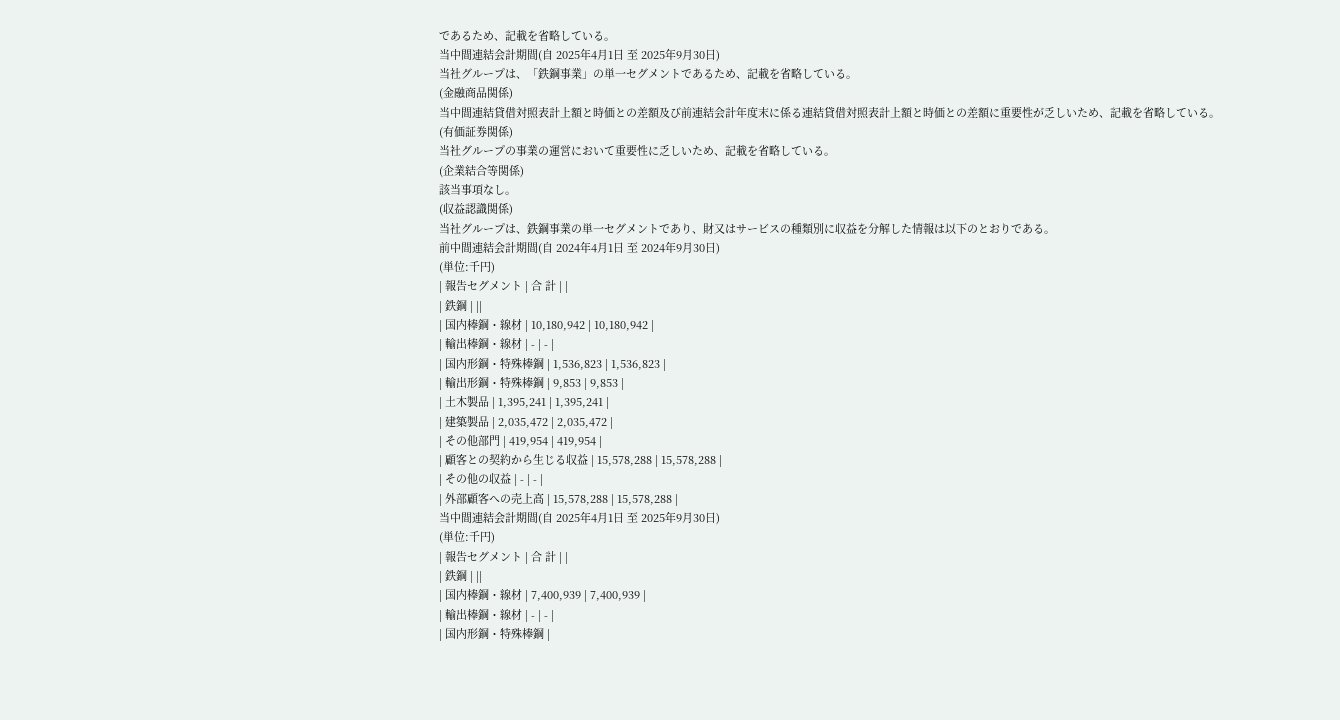であるため、記載を省略している。
当中間連結会計期間(自 2025年4月1日 至 2025年9月30日)
当社グループは、「鉄鋼事業」の単一セグメントであるため、記載を省略している。
(金融商品関係)
当中間連結貸借対照表計上額と時価との差額及び前連結会計年度末に係る連結貸借対照表計上額と時価との差額に重要性が乏しいため、記載を省略している。
(有価証券関係)
当社グループの事業の運営において重要性に乏しいため、記載を省略している。
(企業結合等関係)
該当事項なし。
(収益認識関係)
当社グループは、鉄鋼事業の単一セグメントであり、財又はサービスの種類別に収益を分解した情報は以下のとおりである。
前中間連結会計期間(自 2024年4月1日 至 2024年9月30日)
(単位:千円)
| 報告セグメント | 合 計 | |
| 鉄鋼 | ||
| 国内棒鋼・線材 | 10,180,942 | 10,180,942 |
| 輸出棒鋼・線材 | - | - |
| 国内形鋼・特殊棒鋼 | 1,536,823 | 1,536,823 |
| 輸出形鋼・特殊棒鋼 | 9,853 | 9,853 |
| 土木製品 | 1,395,241 | 1,395,241 |
| 建築製品 | 2,035,472 | 2,035,472 |
| その他部門 | 419,954 | 419,954 |
| 顧客との契約から生じる収益 | 15,578,288 | 15,578,288 |
| その他の収益 | - | - |
| 外部顧客への売上高 | 15,578,288 | 15,578,288 |
当中間連結会計期間(自 2025年4月1日 至 2025年9月30日)
(単位:千円)
| 報告セグメント | 合 計 | |
| 鉄鋼 | ||
| 国内棒鋼・線材 | 7,400,939 | 7,400,939 |
| 輸出棒鋼・線材 | - | - |
| 国内形鋼・特殊棒鋼 |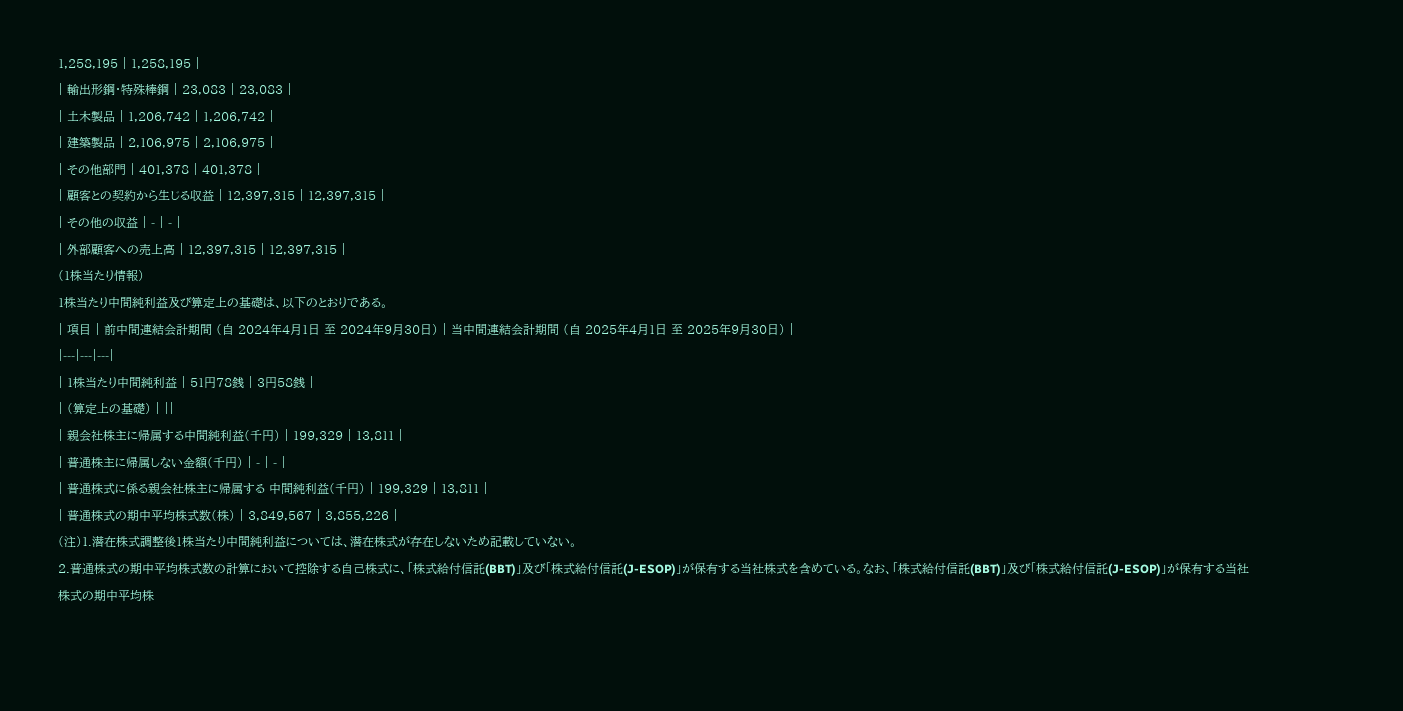1,258,195 | 1,258,195 |
| 輸出形鋼・特殊棒鋼 | 23,083 | 23,083 |
| 土木製品 | 1,206,742 | 1,206,742 |
| 建築製品 | 2,106,975 | 2,106,975 |
| その他部門 | 401,378 | 401,378 |
| 顧客との契約から生じる収益 | 12,397,315 | 12,397,315 |
| その他の収益 | - | - |
| 外部顧客への売上高 | 12,397,315 | 12,397,315 |
(1株当たり情報)
1株当たり中間純利益及び算定上の基礎は、以下のとおりである。
| 項目 | 前中間連結会計期間 (自 2024年4月1日 至 2024年9月30日) | 当中間連結会計期間 (自 2025年4月1日 至 2025年9月30日) |
|---|---|---|
| 1株当たり中間純利益 | 51円78銭 | 3円58銭 |
| (算定上の基礎) | ||
| 親会社株主に帰属する中間純利益(千円) | 199,329 | 13,811 |
| 普通株主に帰属しない金額(千円) | - | - |
| 普通株式に係る親会社株主に帰属する 中間純利益(千円) | 199,329 | 13,811 |
| 普通株式の期中平均株式数(株) | 3,849,567 | 3,855,226 |
(注)1.潜在株式調整後1株当たり中間純利益については、潜在株式が存在しないため記載していない。
2.普通株式の期中平均株式数の計算において控除する自己株式に、「株式給付信託(BBT)」及び「株式給付信託(J-ESOP)」が保有する当社株式を含めている。なお、「株式給付信託(BBT)」及び「株式給付信託(J-ESOP)」が保有する当社株式の期中平均株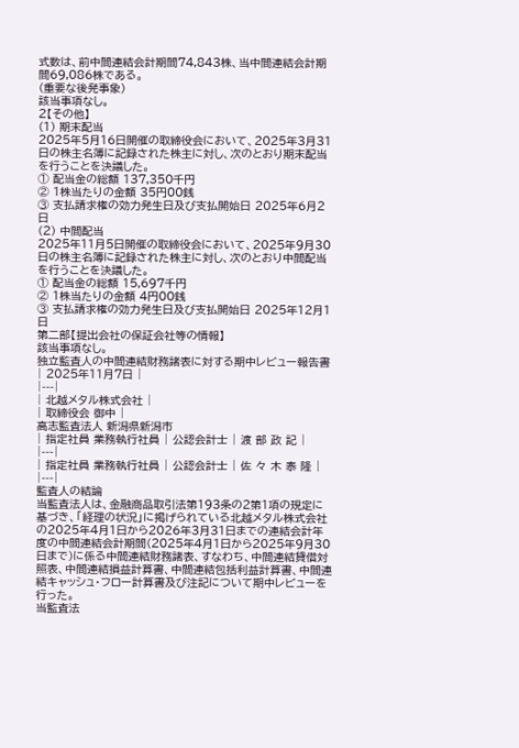式数は、前中間連結会計期間74,843株、当中間連結会計期間69,086株である。
(重要な後発事象)
該当事項なし。
2【その他】
(1) 期末配当
2025年5月16日開催の取締役会において、2025年3月31日の株主名簿に記録された株主に対し、次のとおり期末配当を行うことを決議した。
① 配当金の総額 137,350千円
② 1株当たりの金額 35円00銭
③ 支払請求権の効力発生日及び支払開始日 2025年6月2日
(2) 中間配当
2025年11月5日開催の取締役会において、2025年9月30日の株主名簿に記録された株主に対し、次のとおり中間配当を行うことを決議した。
① 配当金の総額 15,697千円
② 1株当たりの金額 4円00銭
③ 支払請求権の効力発生日及び支払開始日 2025年12月1日
第二部【提出会社の保証会社等の情報】
該当事項なし。
独立監査人の中間連結財務諸表に対する期中レビュー報告書
| 2025年11月7日 |
|---|
| 北越メタル株式会社 |
| 取締役会 御中 |
高志監査法人 新潟県新潟市
| 指定社員 業務執行社員 | 公認会計士 | 渡 部 政 記 |
|---|
| 指定社員 業務執行社員 | 公認会計士 | 佐 々 木 泰 隆 |
|---|
監査人の結論
当監査法人は、金融商品取引法第193条の2第1項の規定に基づき、「経理の状況」に掲げられている北越メタル株式会社の2025年4月1日から2026年3月31日までの連結会計年度の中間連結会計期間(2025年4月1日から2025年9月30日まで)に係る中間連結財務諸表、すなわち、中間連結貸借対照表、中間連結損益計算書、中間連結包括利益計算書、中間連結キャッシュ・フロー計算書及び注記について期中レビューを行った。
当監査法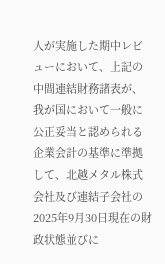人が実施した期中レビューにおいて、上記の中間連結財務諸表が、我が国において一般に公正妥当と認められる企業会計の基準に準拠して、北越メタル株式会社及び連結子会社の2025年9月30日現在の財政状態並びに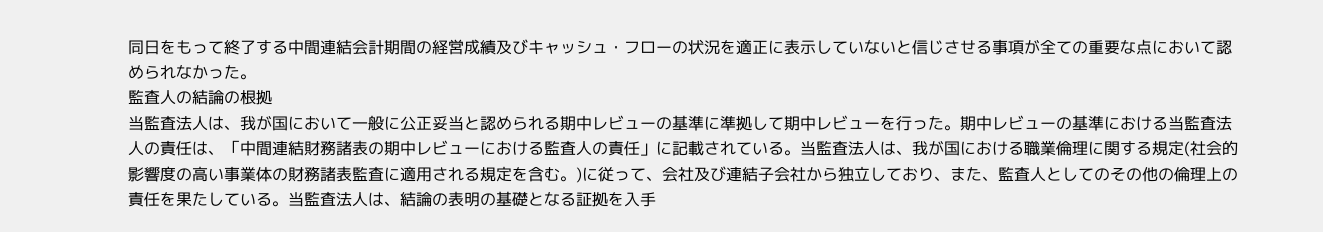同日をもって終了する中間連結会計期間の経営成績及びキャッシュ・フローの状況を適正に表示していないと信じさせる事項が全ての重要な点において認められなかった。
監査人の結論の根拠
当監査法人は、我が国において一般に公正妥当と認められる期中レビューの基準に準拠して期中レビューを行った。期中レビューの基準における当監査法人の責任は、「中間連結財務諸表の期中レビューにおける監査人の責任」に記載されている。当監査法人は、我が国における職業倫理に関する規定(社会的影響度の高い事業体の財務諸表監査に適用される規定を含む。)に従って、会社及び連結子会社から独立しており、また、監査人としてのその他の倫理上の責任を果たしている。当監査法人は、結論の表明の基礎となる証拠を入手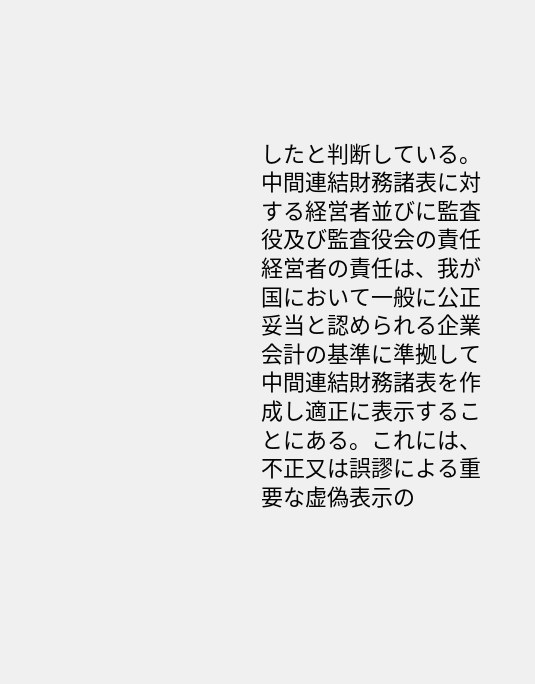したと判断している。
中間連結財務諸表に対する経営者並びに監査役及び監査役会の責任
経営者の責任は、我が国において一般に公正妥当と認められる企業会計の基準に準拠して中間連結財務諸表を作成し適正に表示することにある。これには、不正又は誤謬による重要な虚偽表示の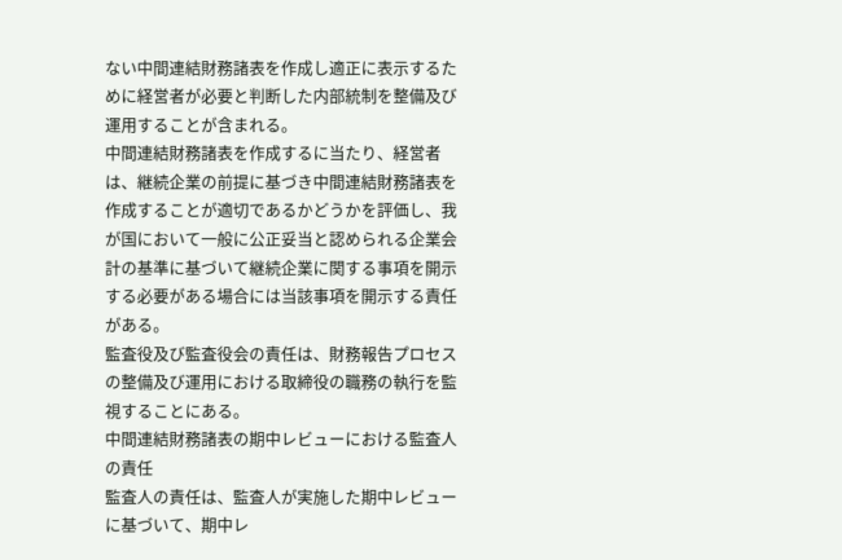ない中間連結財務諸表を作成し適正に表示するために経営者が必要と判断した内部統制を整備及び運用することが含まれる。
中間連結財務諸表を作成するに当たり、経営者は、継続企業の前提に基づき中間連結財務諸表を作成することが適切であるかどうかを評価し、我が国において一般に公正妥当と認められる企業会計の基準に基づいて継続企業に関する事項を開示する必要がある場合には当該事項を開示する責任がある。
監査役及び監査役会の責任は、財務報告プロセスの整備及び運用における取締役の職務の執行を監視することにある。
中間連結財務諸表の期中レビューにおける監査人の責任
監査人の責任は、監査人が実施した期中レビューに基づいて、期中レ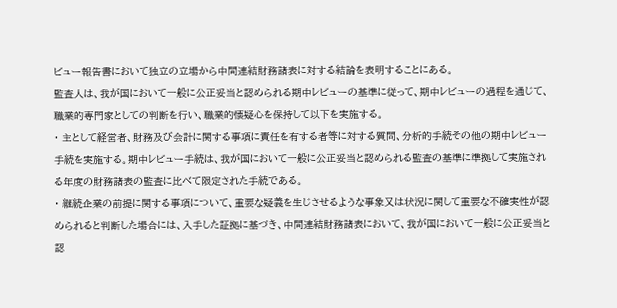ビュー報告書において独立の立場から中間連結財務諸表に対する結論を表明することにある。
監査人は、我が国において一般に公正妥当と認められる期中レビューの基準に従って、期中レビューの過程を通じて、職業的専門家としての判断を行い、職業的懐疑心を保持して以下を実施する。
・ 主として経営者、財務及び会計に関する事項に責任を有する者等に対する質問、分析的手続その他の期中レビュー手続を実施する。期中レビュー手続は、我が国において一般に公正妥当と認められる監査の基準に準拠して実施される年度の財務諸表の監査に比べて限定された手続である。
・ 継続企業の前提に関する事項について、重要な疑義を生じさせるような事象又は状況に関して重要な不確実性が認められると判断した場合には、入手した証拠に基づき、中間連結財務諸表において、我が国において一般に公正妥当と認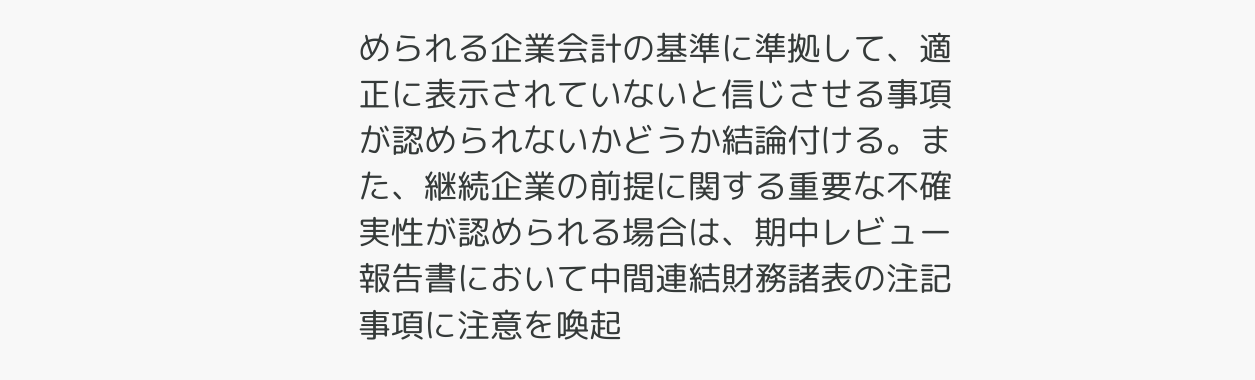められる企業会計の基準に準拠して、適正に表示されていないと信じさせる事項が認められないかどうか結論付ける。また、継続企業の前提に関する重要な不確実性が認められる場合は、期中レビュー報告書において中間連結財務諸表の注記事項に注意を喚起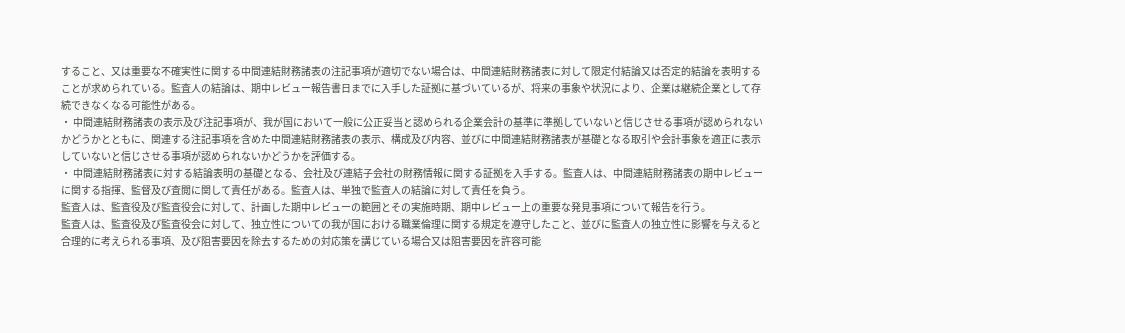すること、又は重要な不確実性に関する中間連結財務諸表の注記事項が適切でない場合は、中間連結財務諸表に対して限定付結論又は否定的結論を表明することが求められている。監査人の結論は、期中レビュー報告書日までに入手した証拠に基づいているが、将来の事象や状況により、企業は継続企業として存続できなくなる可能性がある。
・ 中間連結財務諸表の表示及び注記事項が、我が国において一般に公正妥当と認められる企業会計の基準に準拠していないと信じさせる事項が認められないかどうかとともに、関連する注記事項を含めた中間連結財務諸表の表示、構成及び内容、並びに中間連結財務諸表が基礎となる取引や会計事象を適正に表示していないと信じさせる事項が認められないかどうかを評価する。
・ 中間連結財務諸表に対する結論表明の基礎となる、会社及び連結子会社の財務情報に関する証拠を入手する。監査人は、中間連結財務諸表の期中レビューに関する指揮、監督及び査閲に関して責任がある。監査人は、単独で監査人の結論に対して責任を負う。
監査人は、監査役及び監査役会に対して、計画した期中レビューの範囲とその実施時期、期中レビュー上の重要な発見事項について報告を行う。
監査人は、監査役及び監査役会に対して、独立性についての我が国における職業倫理に関する規定を遵守したこと、並びに監査人の独立性に影響を与えると合理的に考えられる事項、及び阻害要因を除去するための対応策を講じている場合又は阻害要因を許容可能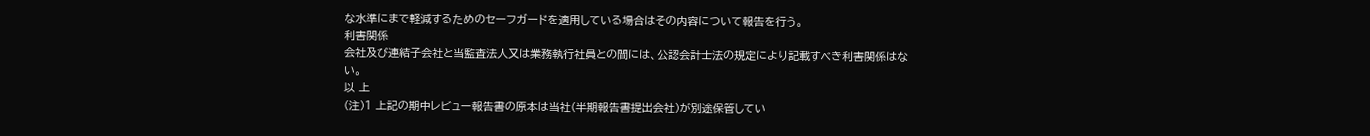な水準にまで軽減するためのセーフガードを適用している場合はその内容について報告を行う。
利害関係
会社及び連結子会社と当監査法人又は業務執行社員との間には、公認会計士法の規定により記載すべき利害関係はない。
以 上
(注)1 上記の期中レビュー報告書の原本は当社(半期報告書提出会社)が別途保管してい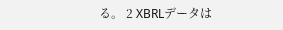る。 2 XBRLデータは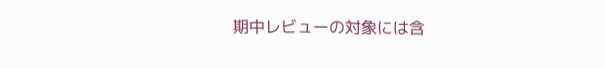期中レビューの対象には含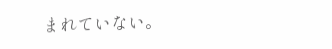まれていない。